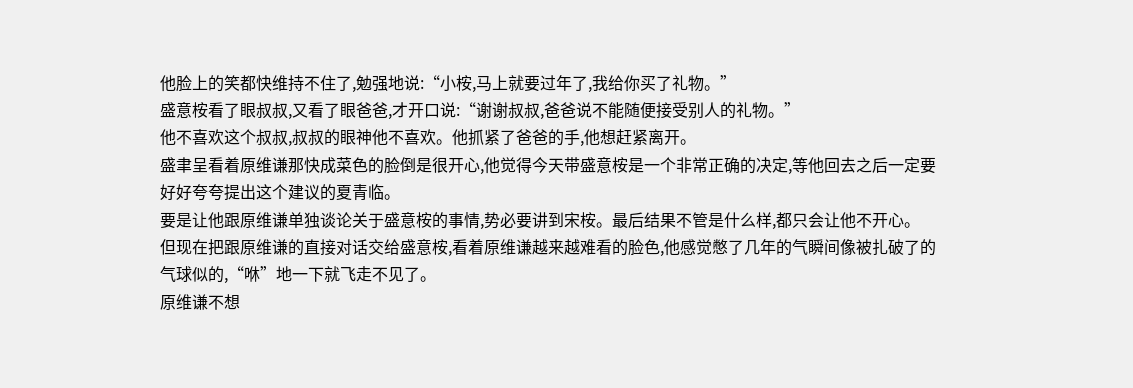他脸上的笑都快维持不住了,勉强地说:“小桉,马上就要过年了,我给你买了礼物。”
盛意桉看了眼叔叔,又看了眼爸爸,才开口说:“谢谢叔叔,爸爸说不能随便接受别人的礼物。”
他不喜欢这个叔叔,叔叔的眼神他不喜欢。他抓紧了爸爸的手,他想赶紧离开。
盛聿呈看着原维谦那快成菜色的脸倒是很开心,他觉得今天带盛意桉是一个非常正确的决定,等他回去之后一定要好好夸夸提出这个建议的夏青临。
要是让他跟原维谦单独谈论关于盛意桉的事情,势必要讲到宋桉。最后结果不管是什么样,都只会让他不开心。
但现在把跟原维谦的直接对话交给盛意桉,看着原维谦越来越难看的脸色,他感觉憋了几年的气瞬间像被扎破了的气球似的,“咻”地一下就飞走不见了。
原维谦不想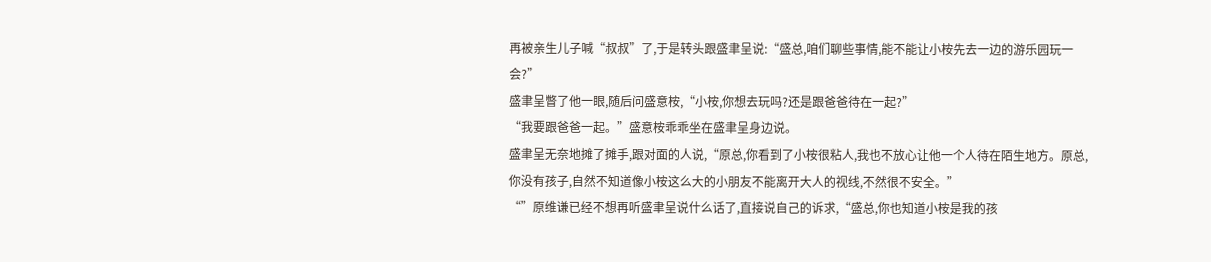再被亲生儿子喊“叔叔”了,于是转头跟盛聿呈说:“盛总,咱们聊些事情,能不能让小桉先去一边的游乐园玩一会?”
盛聿呈瞥了他一眼,随后问盛意桉,“小桉,你想去玩吗?还是跟爸爸待在一起?”
“我要跟爸爸一起。”盛意桉乖乖坐在盛聿呈身边说。
盛聿呈无奈地摊了摊手,跟对面的人说,“原总,你看到了小桉很粘人,我也不放心让他一个人待在陌生地方。原总,你没有孩子,自然不知道像小桉这么大的小朋友不能离开大人的视线,不然很不安全。”
“”原维谦已经不想再听盛聿呈说什么话了,直接说自己的诉求,“盛总,你也知道小桉是我的孩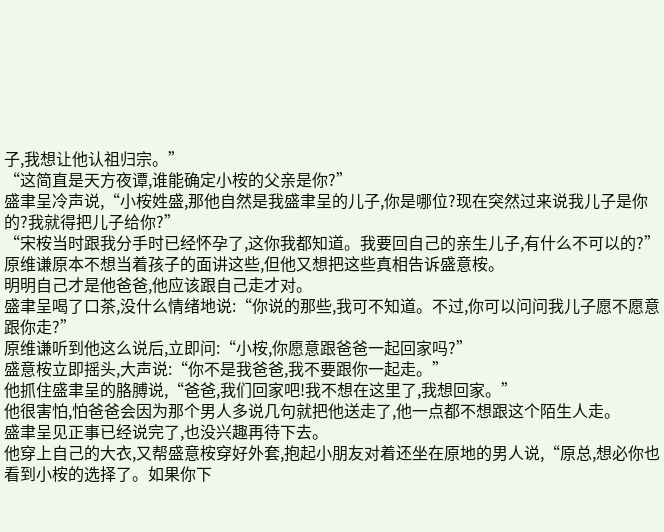子,我想让他认祖归宗。”
“这简直是天方夜谭,谁能确定小桉的父亲是你?”
盛聿呈冷声说,“小桉姓盛,那他自然是我盛聿呈的儿子,你是哪位?现在突然过来说我儿子是你的?我就得把儿子给你?”
“宋桉当时跟我分手时已经怀孕了,这你我都知道。我要回自己的亲生儿子,有什么不可以的?”原维谦原本不想当着孩子的面讲这些,但他又想把这些真相告诉盛意桉。
明明自己才是他爸爸,他应该跟自己走才对。
盛聿呈喝了口茶,没什么情绪地说:“你说的那些,我可不知道。不过,你可以问问我儿子愿不愿意跟你走?”
原维谦听到他这么说后,立即问:“小桉,你愿意跟爸爸一起回家吗?”
盛意桉立即摇头,大声说:“你不是我爸爸,我不要跟你一起走。”
他抓住盛聿呈的胳膊说,“爸爸,我们回家吧!我不想在这里了,我想回家。”
他很害怕,怕爸爸会因为那个男人多说几句就把他送走了,他一点都不想跟这个陌生人走。
盛聿呈见正事已经说完了,也没兴趣再待下去。
他穿上自己的大衣,又帮盛意桉穿好外套,抱起小朋友对着还坐在原地的男人说,“原总,想必你也看到小桉的选择了。如果你下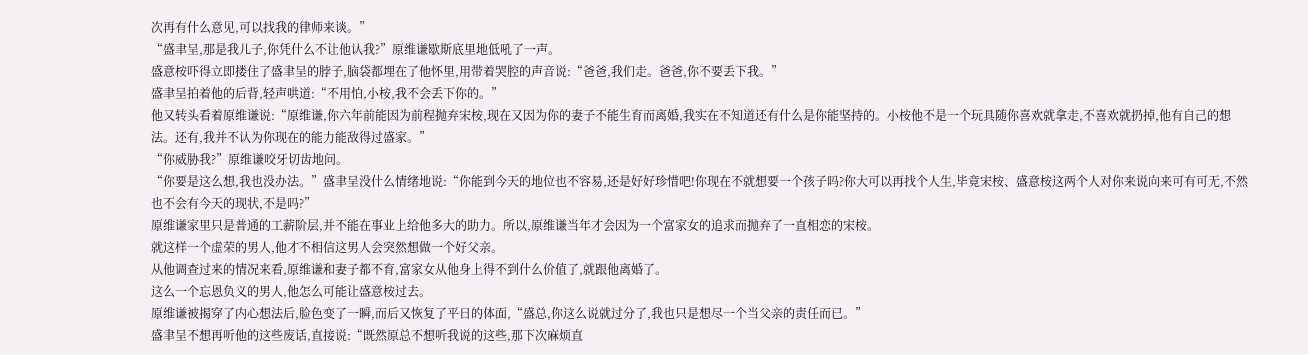次再有什么意见,可以找我的律师来谈。”
“盛聿呈,那是我儿子,你凭什么不让他认我?”原维谦歇斯底里地低吼了一声。
盛意桉吓得立即搂住了盛聿呈的脖子,脑袋都埋在了他怀里,用带着哭腔的声音说:“爸爸,我们走。爸爸,你不要丢下我。”
盛聿呈拍着他的后背,轻声哄道:“不用怕,小桉,我不会丢下你的。”
他又转头看着原维谦说:“原维谦,你六年前能因为前程抛弃宋桉,现在又因为你的妻子不能生育而离婚,我实在不知道还有什么是你能坚持的。小桉他不是一个玩具随你喜欢就拿走,不喜欢就扔掉,他有自己的想法。还有,我并不认为你现在的能力能敌得过盛家。”
“你威胁我?”原维谦咬牙切齿地问。
“你要是这么想,我也没办法。”盛聿呈没什么情绪地说:“你能到今天的地位也不容易,还是好好珍惜吧!你现在不就想要一个孩子吗?你大可以再找个人生,毕竟宋桉、盛意桉这两个人对你来说向来可有可无,不然也不会有今天的现状,不是吗?”
原维谦家里只是普通的工薪阶层,并不能在事业上给他多大的助力。所以,原维谦当年才会因为一个富家女的追求而抛弃了一直相恋的宋桉。
就这样一个虚荣的男人,他才不相信这男人会突然想做一个好父亲。
从他调查过来的情况来看,原维谦和妻子都不育,富家女从他身上得不到什么价值了,就跟他离婚了。
这么一个忘恩负义的男人,他怎么可能让盛意桉过去。
原维谦被揭穿了内心想法后,脸色变了一瞬,而后又恢复了平日的体面,“盛总,你这么说就过分了,我也只是想尽一个当父亲的责任而已。”
盛聿呈不想再听他的这些废话,直接说:“既然原总不想听我说的这些,那下次麻烦直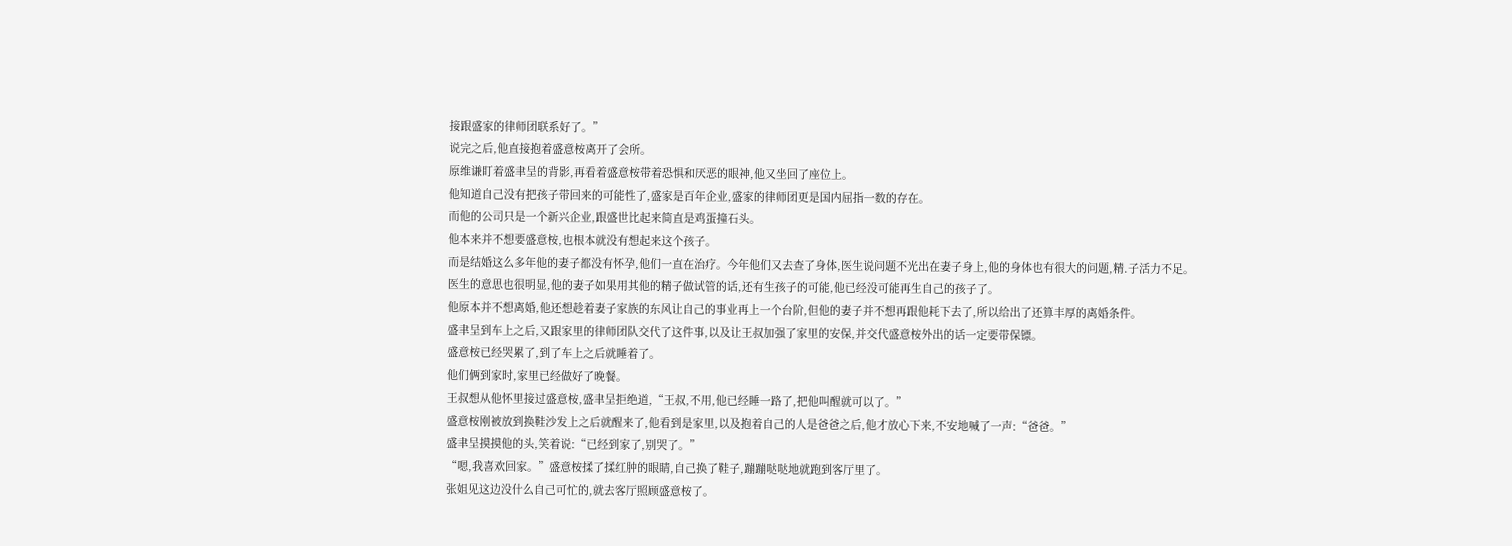接跟盛家的律师团联系好了。”
说完之后,他直接抱着盛意桉离开了会所。
原维谦盯着盛聿呈的背影,再看着盛意桉带着恐惧和厌恶的眼神,他又坐回了座位上。
他知道自己没有把孩子带回来的可能性了,盛家是百年企业,盛家的律师团更是国内屈指一数的存在。
而他的公司只是一个新兴企业,跟盛世比起来简直是鸡蛋撞石头。
他本来并不想要盛意桉,也根本就没有想起来这个孩子。
而是结婚这么多年他的妻子都没有怀孕,他们一直在治疗。今年他们又去查了身体,医生说问题不光出在妻子身上,他的身体也有很大的问题,精.子活力不足。
医生的意思也很明显,他的妻子如果用其他的精子做试管的话,还有生孩子的可能,他已经没可能再生自己的孩子了。
他原本并不想离婚,他还想趁着妻子家族的东风让自己的事业再上一个台阶,但他的妻子并不想再跟他耗下去了,所以给出了还算丰厚的离婚条件。
盛聿呈到车上之后,又跟家里的律师团队交代了这件事,以及让王叔加强了家里的安保,并交代盛意桉外出的话一定要带保镖。
盛意桉已经哭累了,到了车上之后就睡着了。
他们俩到家时,家里已经做好了晚餐。
王叔想从他怀里接过盛意桉,盛聿呈拒绝道,“王叔,不用,他已经睡一路了,把他叫醒就可以了。”
盛意桉刚被放到换鞋沙发上之后就醒来了,他看到是家里,以及抱着自己的人是爸爸之后,他才放心下来,不安地喊了一声:“爸爸。”
盛聿呈摸摸他的头,笑着说:“已经到家了,别哭了。”
“嗯,我喜欢回家。”盛意桉揉了揉红肿的眼睛,自己换了鞋子,蹦蹦哒哒地就跑到客厅里了。
张姐见这边没什么自己可忙的,就去客厅照顾盛意桉了。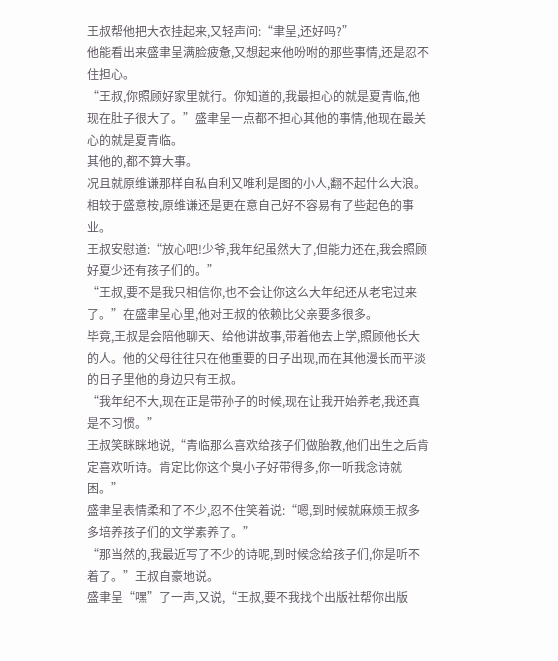王叔帮他把大衣挂起来,又轻声问:“聿呈,还好吗?”
他能看出来盛聿呈满脸疲惫,又想起来他吩咐的那些事情,还是忍不住担心。
“王叔,你照顾好家里就行。你知道的,我最担心的就是夏青临,他现在肚子很大了。”盛聿呈一点都不担心其他的事情,他现在最关心的就是夏青临。
其他的,都不算大事。
况且就原维谦那样自私自利又唯利是图的小人,翻不起什么大浪。相较于盛意桉,原维谦还是更在意自己好不容易有了些起色的事业。
王叔安慰道:“放心吧!少爷,我年纪虽然大了,但能力还在,我会照顾好夏少还有孩子们的。”
“王叔,要不是我只相信你,也不会让你这么大年纪还从老宅过来了。”在盛聿呈心里,他对王叔的依赖比父亲要多很多。
毕竟,王叔是会陪他聊天、给他讲故事,带着他去上学,照顾他长大的人。他的父母往往只在他重要的日子出现,而在其他漫长而平淡的日子里他的身边只有王叔。
“我年纪不大,现在正是带孙子的时候,现在让我开始养老,我还真是不习惯。”
王叔笑眯眯地说,“青临那么喜欢给孩子们做胎教,他们出生之后肯定喜欢听诗。肯定比你这个臭小子好带得多,你一听我念诗就困。”
盛聿呈表情柔和了不少,忍不住笑着说:“嗯,到时候就麻烦王叔多多培养孩子们的文学素养了。”
“那当然的,我最近写了不少的诗呢,到时候念给孩子们,你是听不着了。”王叔自豪地说。
盛聿呈“嘿”了一声,又说,“王叔,要不我找个出版社帮你出版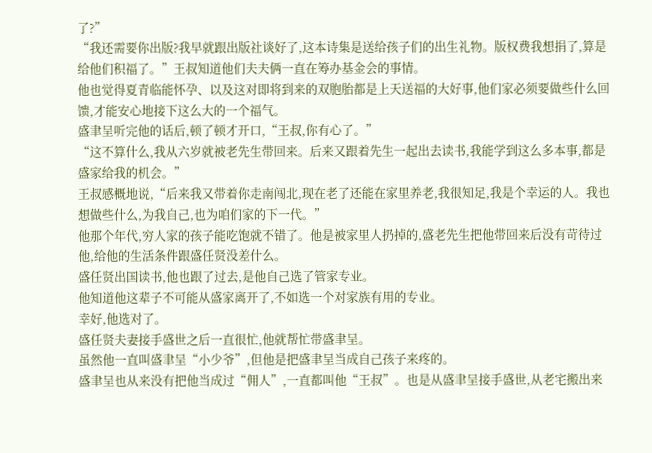了?”
“我还需要你出版?我早就跟出版社谈好了,这本诗集是送给孩子们的出生礼物。版权费我想捐了,算是给他们积福了。”王叔知道他们夫夫俩一直在筹办基金会的事情。
他也觉得夏青临能怀孕、以及这对即将到来的双胞胎都是上天送福的大好事,他们家必须要做些什么回馈,才能安心地接下这么大的一个福气。
盛聿呈听完他的话后,顿了顿才开口,“王叔,你有心了。”
“这不算什么,我从六岁就被老先生带回来。后来又跟着先生一起出去读书,我能学到这么多本事,都是盛家给我的机会。”
王叔感概地说,“后来我又带着你走南闯北,现在老了还能在家里养老,我很知足,我是个幸运的人。我也想做些什么,为我自己,也为咱们家的下一代。”
他那个年代,穷人家的孩子能吃饱就不错了。他是被家里人扔掉的,盛老先生把他带回来后没有苛待过他,给他的生活条件跟盛任贤没差什么。
盛任贤出国读书,他也跟了过去,是他自己选了管家专业。
他知道他这辈子不可能从盛家离开了,不如选一个对家族有用的专业。
幸好,他选对了。
盛任贤夫妻接手盛世之后一直很忙,他就帮忙带盛聿呈。
虽然他一直叫盛聿呈“小少爷”,但他是把盛聿呈当成自己孩子来疼的。
盛聿呈也从来没有把他当成过“佣人”,一直都叫他“王叔”。也是从盛聿呈接手盛世,从老宅搬出来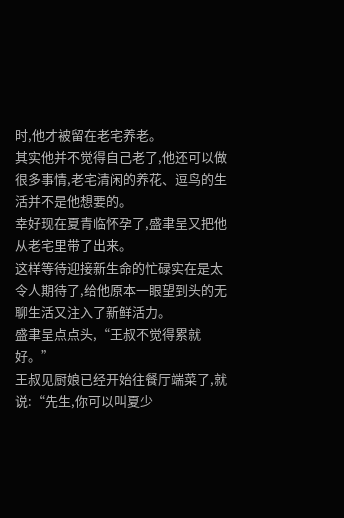时,他才被留在老宅养老。
其实他并不觉得自己老了,他还可以做很多事情,老宅清闲的养花、逗鸟的生活并不是他想要的。
幸好现在夏青临怀孕了,盛聿呈又把他从老宅里带了出来。
这样等待迎接新生命的忙碌实在是太令人期待了,给他原本一眼望到头的无聊生活又注入了新鲜活力。
盛聿呈点点头,“王叔不觉得累就好。”
王叔见厨娘已经开始往餐厅端菜了,就说:“先生,你可以叫夏少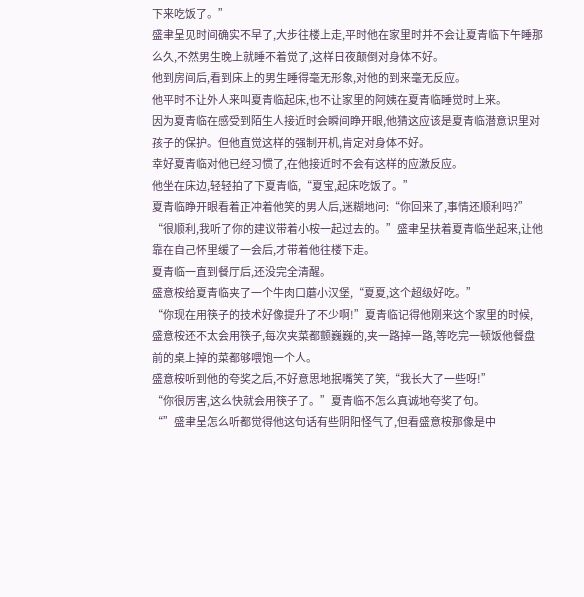下来吃饭了。”
盛聿呈见时间确实不早了,大步往楼上走,平时他在家里时并不会让夏青临下午睡那么久,不然男生晚上就睡不着觉了,这样日夜颠倒对身体不好。
他到房间后,看到床上的男生睡得毫无形象,对他的到来毫无反应。
他平时不让外人来叫夏青临起床,也不让家里的阿姨在夏青临睡觉时上来。
因为夏青临在感受到陌生人接近时会瞬间睁开眼,他猜这应该是夏青临潜意识里对孩子的保护。但他直觉这样的强制开机,肯定对身体不好。
幸好夏青临对他已经习惯了,在他接近时不会有这样的应激反应。
他坐在床边,轻轻拍了下夏青临,“夏宝,起床吃饭了。”
夏青临睁开眼看着正冲着他笑的男人后,迷糊地问:“你回来了,事情还顺利吗?”
“很顺利,我听了你的建议带着小桉一起过去的。”盛聿呈扶着夏青临坐起来,让他靠在自己怀里缓了一会后,才带着他往楼下走。
夏青临一直到餐厅后,还没完全清醒。
盛意桉给夏青临夹了一个牛肉口蘑小汉堡,“夏夏,这个超级好吃。”
“你现在用筷子的技术好像提升了不少啊!”夏青临记得他刚来这个家里的时候,盛意桉还不太会用筷子,每次夹菜都颤巍巍的,夹一路掉一路,等吃完一顿饭他餐盘前的桌上掉的菜都够喂饱一个人。
盛意桉听到他的夸奖之后,不好意思地抿嘴笑了笑,“我长大了一些呀!”
“你很厉害,这么快就会用筷子了。”夏青临不怎么真诚地夸奖了句。
“”盛聿呈怎么听都觉得他这句话有些阴阳怪气了,但看盛意桉那像是中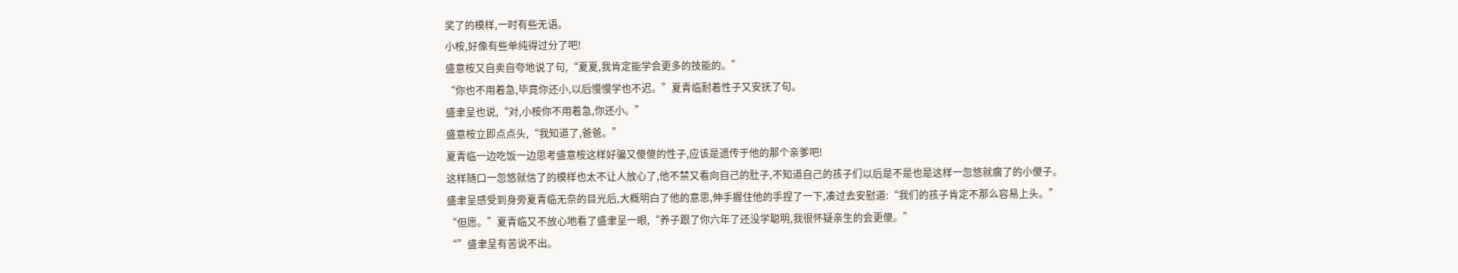奖了的模样,一时有些无语。
小桉,好像有些单纯得过分了吧!
盛意桉又自卖自夸地说了句,“夏夏,我肯定能学会更多的技能的。”
“你也不用着急,毕竟你还小,以后慢慢学也不迟。”夏青临耐着性子又安抚了句。
盛聿呈也说,“对,小桉你不用着急,你还小。”
盛意桉立即点点头,“我知道了,爸爸。”
夏青临一边吃饭一边思考盛意桉这样好骗又傻傻的性子,应该是遗传于他的那个亲爹吧!
这样随口一忽悠就信了的模样也太不让人放心了,他不禁又看向自己的肚子,不知道自己的孩子们以后是不是也是这样一忽悠就瘸了的小傻子。
盛聿呈感受到身旁夏青临无奈的目光后,大概明白了他的意思,伸手握住他的手捏了一下,凑过去安慰道:“我们的孩子肯定不那么容易上头。”
“但愿。”夏青临又不放心地看了盛聿呈一眼,“养子跟了你六年了还没学聪明,我很怀疑亲生的会更傻。”
“”盛聿呈有苦说不出。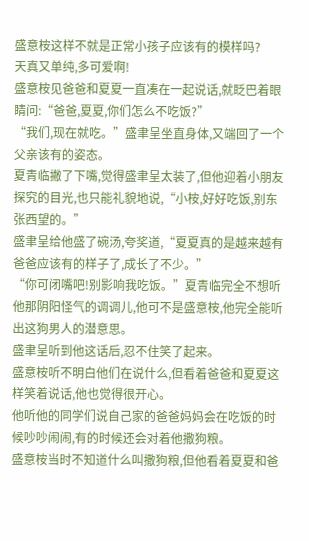盛意桉这样不就是正常小孩子应该有的模样吗?
天真又单纯,多可爱啊!
盛意桉见爸爸和夏夏一直凑在一起说话,就眨巴着眼睛问:“爸爸,夏夏,你们怎么不吃饭?”
“我们,现在就吃。”盛聿呈坐直身体,又端回了一个父亲该有的姿态。
夏青临撇了下嘴,觉得盛聿呈太装了,但他迎着小朋友探究的目光,也只能礼貌地说,“小桉,好好吃饭,别东张西望的。”
盛聿呈给他盛了碗汤,夸奖道,“夏夏真的是越来越有爸爸应该有的样子了,成长了不少。”
“你可闭嘴吧!别影响我吃饭。”夏青临完全不想听他那阴阳怪气的调调儿,他可不是盛意桉,他完全能听出这狗男人的潜意思。
盛聿呈听到他这话后,忍不住笑了起来。
盛意桉听不明白他们在说什么,但看着爸爸和夏夏这样笑着说话,他也觉得很开心。
他听他的同学们说自己家的爸爸妈妈会在吃饭的时候吵吵闹闹,有的时候还会对着他撒狗粮。
盛意桉当时不知道什么叫撒狗粮,但他看着夏夏和爸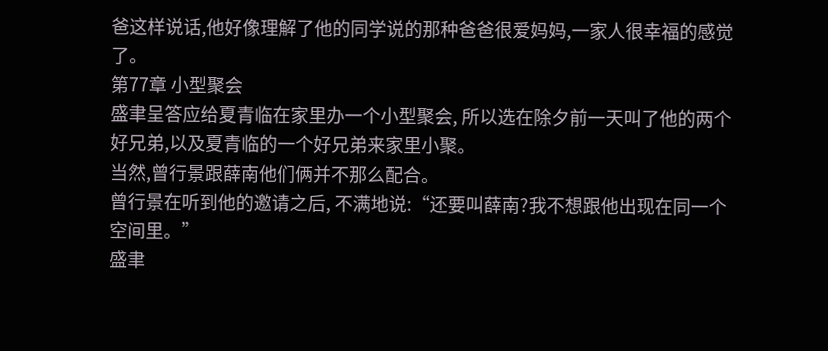爸这样说话,他好像理解了他的同学说的那种爸爸很爱妈妈,一家人很幸福的感觉了。
第77章 小型聚会
盛聿呈答应给夏青临在家里办一个小型聚会, 所以选在除夕前一天叫了他的两个好兄弟,以及夏青临的一个好兄弟来家里小聚。
当然,曾行景跟薛南他们俩并不那么配合。
曾行景在听到他的邀请之后, 不满地说:“还要叫薛南?我不想跟他出现在同一个空间里。”
盛聿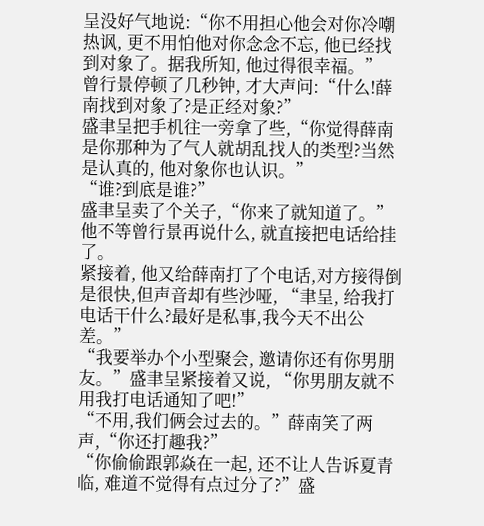呈没好气地说:“你不用担心他会对你冷嘲热讽, 更不用怕他对你念念不忘, 他已经找到对象了。据我所知, 他过得很幸福。”
曾行景停顿了几秒钟, 才大声问:“什么!薛南找到对象了?是正经对象?”
盛聿呈把手机往一旁拿了些,“你觉得薛南是你那种为了气人就胡乱找人的类型?当然是认真的, 他对象你也认识。”
“谁?到底是谁?”
盛聿呈卖了个关子,“你来了就知道了。”
他不等曾行景再说什么, 就直接把电话给挂了。
紧接着, 他又给薛南打了个电话,对方接得倒是很快,但声音却有些沙哑, “聿呈, 给我打电话干什么?最好是私事,我今天不出公差。”
“我要举办个小型聚会, 邀请你还有你男朋友。”盛聿呈紧接着又说, “你男朋友就不用我打电话通知了吧!”
“不用,我们俩会过去的。”薛南笑了两声,“你还打趣我?”
“你偷偷跟郭焱在一起, 还不让人告诉夏青临, 难道不觉得有点过分了?”盛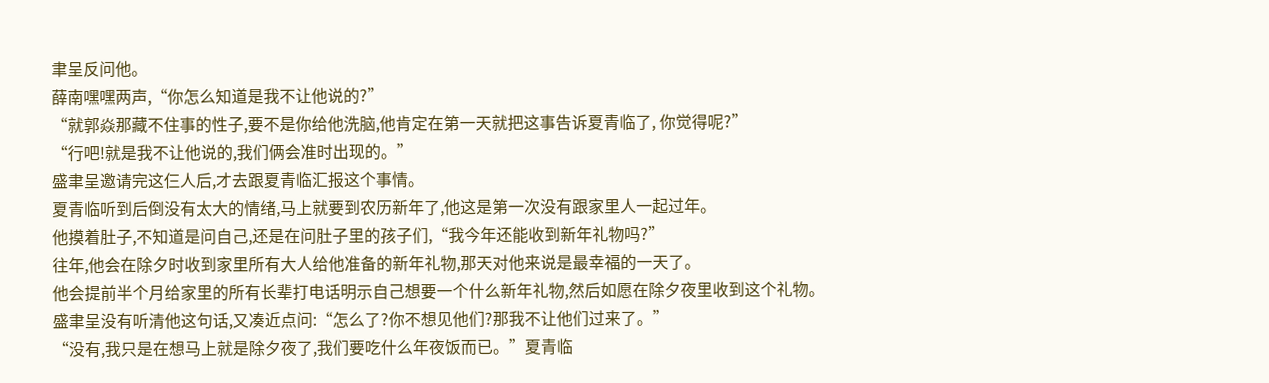聿呈反问他。
薛南嘿嘿两声,“你怎么知道是我不让他说的?”
“就郭焱那藏不住事的性子,要不是你给他洗脑,他肯定在第一天就把这事告诉夏青临了, 你觉得呢?”
“行吧!就是我不让他说的,我们俩会准时出现的。”
盛聿呈邀请完这仨人后,才去跟夏青临汇报这个事情。
夏青临听到后倒没有太大的情绪,马上就要到农历新年了,他这是第一次没有跟家里人一起过年。
他摸着肚子,不知道是问自己,还是在问肚子里的孩子们,“我今年还能收到新年礼物吗?”
往年,他会在除夕时收到家里所有大人给他准备的新年礼物,那天对他来说是最幸福的一天了。
他会提前半个月给家里的所有长辈打电话明示自己想要一个什么新年礼物,然后如愿在除夕夜里收到这个礼物。
盛聿呈没有听清他这句话,又凑近点问:“怎么了?你不想见他们?那我不让他们过来了。”
“没有,我只是在想马上就是除夕夜了,我们要吃什么年夜饭而已。”夏青临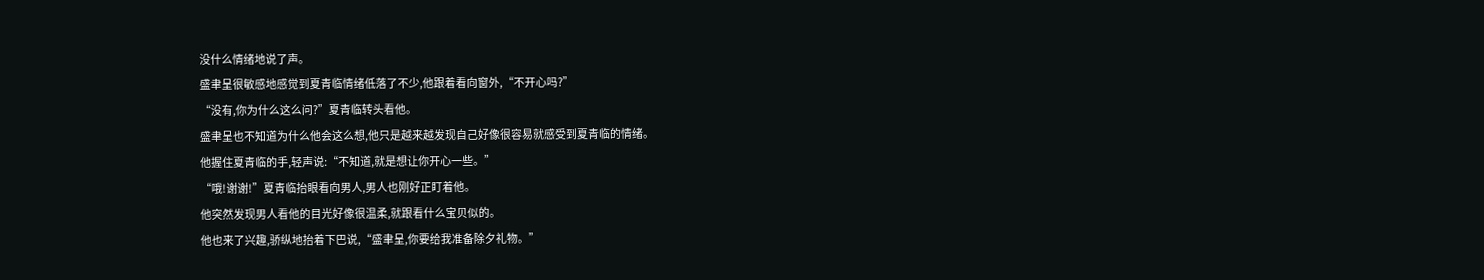没什么情绪地说了声。
盛聿呈很敏感地感觉到夏青临情绪低落了不少,他跟着看向窗外,“不开心吗?”
“没有,你为什么这么问?”夏青临转头看他。
盛聿呈也不知道为什么他会这么想,他只是越来越发现自己好像很容易就感受到夏青临的情绪。
他握住夏青临的手,轻声说:“不知道,就是想让你开心一些。”
“哦!谢谢!”夏青临抬眼看向男人,男人也刚好正盯着他。
他突然发现男人看他的目光好像很温柔,就跟看什么宝贝似的。
他也来了兴趣,骄纵地抬着下巴说,“盛聿呈,你要给我准备除夕礼物。”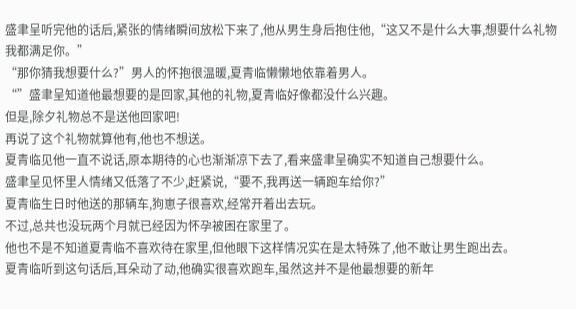盛聿呈听完他的话后,紧张的情绪瞬间放松下来了,他从男生身后抱住他,“这又不是什么大事,想要什么礼物我都满足你。”
“那你猜我想要什么?”男人的怀抱很温暖,夏青临懒懒地依靠着男人。
“”盛聿呈知道他最想要的是回家,其他的礼物,夏青临好像都没什么兴趣。
但是,除夕礼物总不是送他回家吧!
再说了这个礼物就算他有,他也不想送。
夏青临见他一直不说话,原本期待的心也渐渐凉下去了,看来盛聿呈确实不知道自己想要什么。
盛聿呈见怀里人情绪又低落了不少,赶紧说,“要不,我再送一辆跑车给你?”
夏青临生日时他送的那辆车,狗崽子很喜欢,经常开着出去玩。
不过,总共也没玩两个月就已经因为怀孕被困在家里了。
他也不是不知道夏青临不喜欢待在家里,但他眼下这样情况实在是太特殊了,他不敢让男生跑出去。
夏青临听到这句话后,耳朵动了动,他确实很喜欢跑车,虽然这并不是他最想要的新年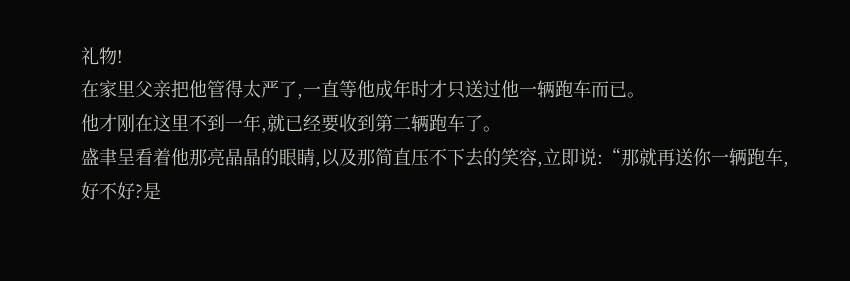礼物!
在家里父亲把他管得太严了,一直等他成年时才只送过他一辆跑车而已。
他才刚在这里不到一年,就已经要收到第二辆跑车了。
盛聿呈看着他那亮晶晶的眼睛,以及那简直压不下去的笑容,立即说:“那就再送你一辆跑车,好不好?是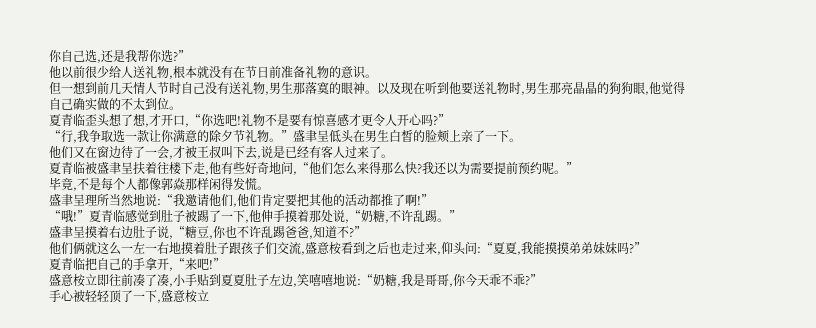你自己选,还是我帮你选?”
他以前很少给人送礼物,根本就没有在节日前准备礼物的意识。
但一想到前几天情人节时自己没有送礼物,男生那落寞的眼神。以及现在听到他要送礼物时,男生那亮晶晶的狗狗眼,他觉得自己确实做的不太到位。
夏青临歪头想了想,才开口,“你选吧!礼物不是要有惊喜感才更令人开心吗?”
“行,我争取选一款让你满意的除夕节礼物。”盛聿呈低头在男生白皙的脸颊上亲了一下。
他们又在窗边待了一会,才被王叔叫下去,说是已经有客人过来了。
夏青临被盛聿呈扶着往楼下走,他有些好奇地问,“他们怎么来得那么快?我还以为需要提前预约呢。”
毕竟,不是每个人都像郭焱那样闲得发慌。
盛聿呈理所当然地说:“我邀请他们,他们肯定要把其他的活动都推了啊!”
“哦!”夏青临感觉到肚子被踢了一下,他伸手摸着那处说,“奶糖,不许乱踢。”
盛聿呈摸着右边肚子说,“糖豆,你也不许乱踢爸爸,知道不?”
他们俩就这么一左一右地摸着肚子跟孩子们交流,盛意桉看到之后也走过来,仰头问:“夏夏,我能摸摸弟弟妹妹吗?”
夏青临把自己的手拿开,“来吧!”
盛意桉立即往前凑了凑,小手贴到夏夏肚子左边,笑嘻嘻地说:“奶糖,我是哥哥,你今天乖不乖?”
手心被轻轻顶了一下,盛意桉立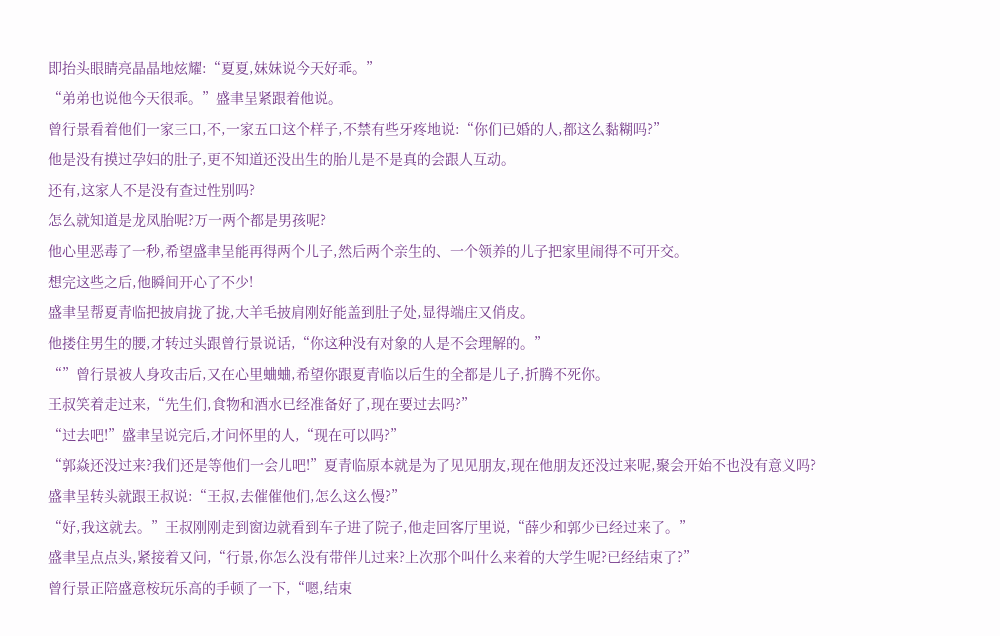即抬头眼睛亮晶晶地炫耀:“夏夏,妹妹说今天好乖。”
“弟弟也说他今天很乖。”盛聿呈紧跟着他说。
曾行景看着他们一家三口,不,一家五口这个样子,不禁有些牙疼地说:“你们已婚的人,都这么黏糊吗?”
他是没有摸过孕妇的肚子,更不知道还没出生的胎儿是不是真的会跟人互动。
还有,这家人不是没有查过性别吗?
怎么就知道是龙凤胎呢?万一两个都是男孩呢?
他心里恶毒了一秒,希望盛聿呈能再得两个儿子,然后两个亲生的、一个领养的儿子把家里闹得不可开交。
想完这些之后,他瞬间开心了不少!
盛聿呈帮夏青临把披肩拢了拢,大羊毛披肩刚好能盖到肚子处,显得端庄又俏皮。
他搂住男生的腰,才转过头跟曾行景说话,“你这种没有对象的人是不会理解的。”
“”曾行景被人身攻击后,又在心里蛐蛐,希望你跟夏青临以后生的全都是儿子,折腾不死你。
王叔笑着走过来,“先生们,食物和酒水已经准备好了,现在要过去吗?”
“过去吧!”盛聿呈说完后,才问怀里的人,“现在可以吗?”
“郭焱还没过来?我们还是等他们一会儿吧!”夏青临原本就是为了见见朋友,现在他朋友还没过来呢,聚会开始不也没有意义吗?
盛聿呈转头就跟王叔说:“王叔,去催催他们,怎么这么慢?”
“好,我这就去。”王叔刚刚走到窗边就看到车子进了院子,他走回客厅里说,“薛少和郭少已经过来了。”
盛聿呈点点头,紧接着又问,“行景,你怎么没有带伴儿过来?上次那个叫什么来着的大学生呢?已经结束了?”
曾行景正陪盛意桉玩乐高的手顿了一下,“嗯,结束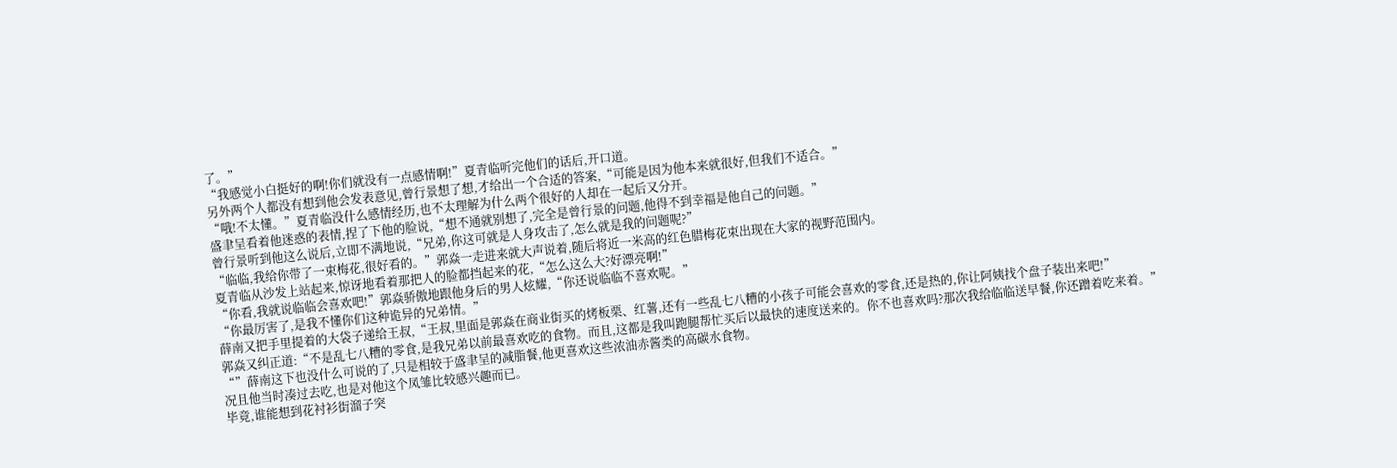了。”
“我感觉小白挺好的啊!你们就没有一点感情啊!”夏青临听完他们的话后,开口道。
另外两个人都没有想到他会发表意见,曾行景想了想,才给出一个合适的答案,“可能是因为他本来就很好,但我们不适合。”
“哦!不太懂。”夏青临没什么感情经历,也不太理解为什么两个很好的人却在一起后又分开。
盛聿呈看着他迷惑的表情,捏了下他的脸说,“想不通就别想了,完全是曾行景的问题,他得不到幸福是他自己的问题。”
曾行景听到他这么说后,立即不满地说,“兄弟,你这可就是人身攻击了,怎么就是我的问题呢?”
“临临,我给你带了一束梅花,很好看的。”郭焱一走进来就大声说着,随后将近一米高的红色腊梅花束出现在大家的视野范围内。
夏青临从沙发上站起来,惊讶地看着那把人的脸都挡起来的花,“怎么这么大?好漂亮啊!”
“你看,我就说临临会喜欢吧!”郭焱骄傲地跟他身后的男人炫耀,“你还说临临不喜欢呢。”
“你最厉害了,是我不懂你们这种诡异的兄弟情。”
薛南又把手里提着的大袋子递给王叔,“王叔,里面是郭焱在商业街买的烤板栗、红薯,还有一些乱七八糟的小孩子可能会喜欢的零食,还是热的,你让阿姨找个盘子装出来吧!”
郭焱又纠正道:“不是乱七八糟的零食,是我兄弟以前最喜欢吃的食物。而且,这都是我叫跑腿帮忙买后以最快的速度送来的。你不也喜欢吗?那次我给临临送早餐,你还蹭着吃来着。”
“”薛南这下也没什么可说的了,只是相较于盛聿呈的减脂餐,他更喜欢这些浓油赤酱类的高碳水食物。
况且他当时凑过去吃,也是对他这个凤雏比较感兴趣而已。
毕竟,谁能想到花衬衫街溜子突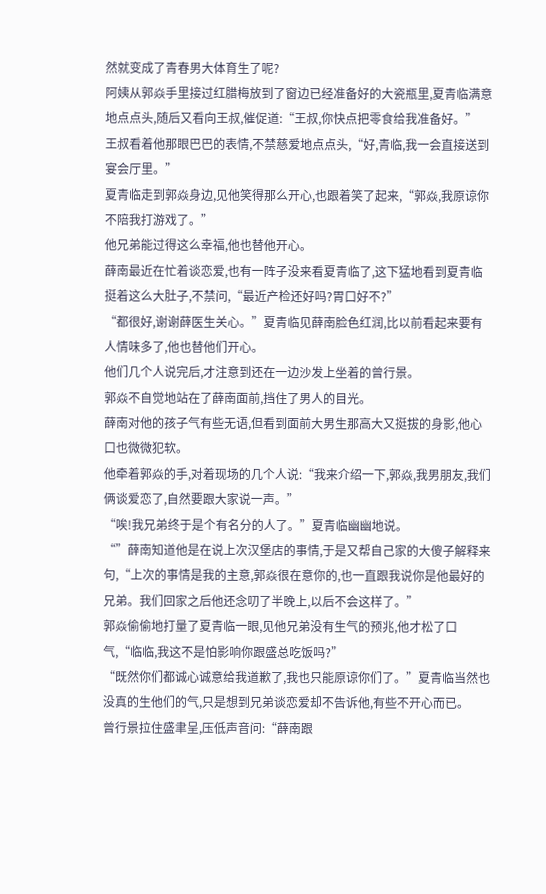然就变成了青春男大体育生了呢?
阿姨从郭焱手里接过红腊梅放到了窗边已经准备好的大瓷瓶里,夏青临满意地点点头,随后又看向王叔,催促道:“王叔,你快点把零食给我准备好。”
王叔看着他那眼巴巴的表情,不禁慈爱地点点头,“好,青临,我一会直接送到宴会厅里。”
夏青临走到郭焱身边,见他笑得那么开心,也跟着笑了起来,“郭焱,我原谅你不陪我打游戏了。”
他兄弟能过得这么幸福,他也替他开心。
薛南最近在忙着谈恋爱,也有一阵子没来看夏青临了,这下猛地看到夏青临挺着这么大肚子,不禁问,“最近产检还好吗?胃口好不?”
“都很好,谢谢薛医生关心。”夏青临见薛南脸色红润,比以前看起来要有人情味多了,他也替他们开心。
他们几个人说完后,才注意到还在一边沙发上坐着的曾行景。
郭焱不自觉地站在了薛南面前,挡住了男人的目光。
薛南对他的孩子气有些无语,但看到面前大男生那高大又挺拔的身影,他心口也微微犯软。
他牵着郭焱的手,对着现场的几个人说:“我来介绍一下,郭焱,我男朋友,我们俩谈爱恋了,自然要跟大家说一声。”
“唉!我兄弟终于是个有名分的人了。”夏青临幽幽地说。
“”薛南知道他是在说上次汉堡店的事情,于是又帮自己家的大傻子解释来句,“上次的事情是我的主意,郭焱很在意你的,也一直跟我说你是他最好的兄弟。我们回家之后他还念叨了半晚上,以后不会这样了。”
郭焱偷偷地打量了夏青临一眼,见他兄弟没有生气的预兆,他才松了口气,“临临,我这不是怕影响你跟盛总吃饭吗?”
“既然你们都诚心诚意给我道歉了,我也只能原谅你们了。”夏青临当然也没真的生他们的气,只是想到兄弟谈恋爱却不告诉他,有些不开心而已。
曾行景拉住盛聿呈,压低声音问:“薛南跟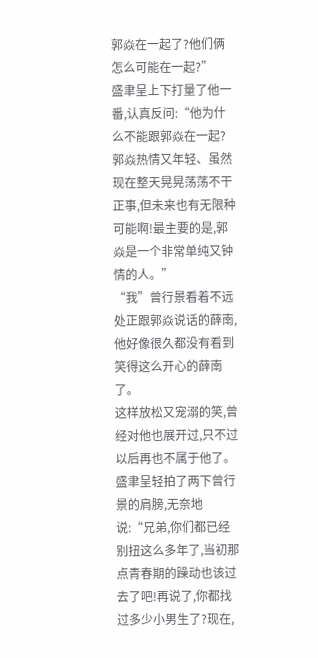郭焱在一起了?他们俩怎么可能在一起?”
盛聿呈上下打量了他一番,认真反问:“他为什么不能跟郭焱在一起?郭焱热情又年轻、虽然现在整天晃晃荡荡不干正事,但未来也有无限种可能啊!最主要的是,郭焱是一个非常单纯又钟情的人。”
“我”曾行景看着不远处正跟郭焱说话的薛南,他好像很久都没有看到笑得这么开心的薛南了。
这样放松又宠溺的笑,曾经对他也展开过,只不过以后再也不属于他了。
盛聿呈轻拍了两下曾行景的肩膀,无奈地说:“兄弟,你们都已经别扭这么多年了,当初那点青春期的躁动也该过去了吧!再说了,你都找过多少小男生了?现在,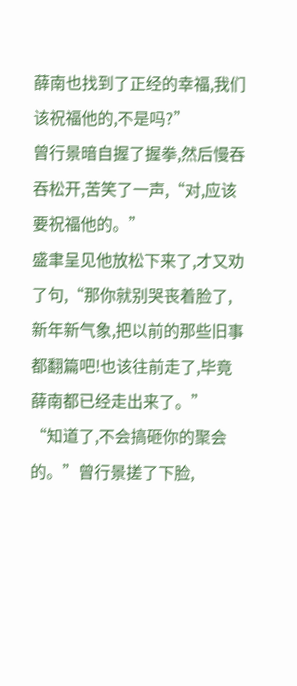薛南也找到了正经的幸福,我们该祝福他的,不是吗?”
曾行景暗自握了握拳,然后慢吞吞松开,苦笑了一声,“对,应该要祝福他的。”
盛聿呈见他放松下来了,才又劝了句,“那你就别哭丧着脸了,新年新气象,把以前的那些旧事都翻篇吧!也该往前走了,毕竟薛南都已经走出来了。”
“知道了,不会搞砸你的聚会的。”曾行景搓了下脸,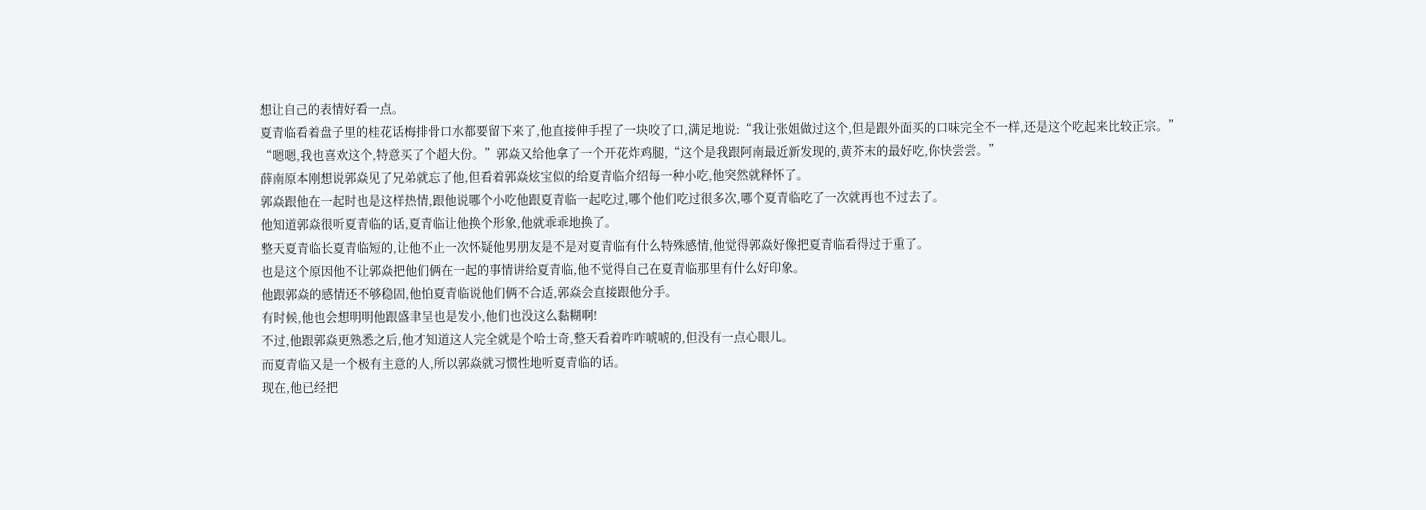想让自己的表情好看一点。
夏青临看着盘子里的桂花话梅排骨口水都要留下来了,他直接伸手捏了一块咬了口,满足地说:“我让张姐做过这个,但是跟外面买的口味完全不一样,还是这个吃起来比较正宗。”
“嗯嗯,我也喜欢这个,特意买了个超大份。”郭焱又给他拿了一个开花炸鸡腿,“这个是我跟阿南最近新发现的,黄芥末的最好吃,你快尝尝。”
薛南原本刚想说郭焱见了兄弟就忘了他,但看着郭焱炫宝似的给夏青临介绍每一种小吃,他突然就释怀了。
郭焱跟他在一起时也是这样热情,跟他说哪个小吃他跟夏青临一起吃过,哪个他们吃过很多次,哪个夏青临吃了一次就再也不过去了。
他知道郭焱很听夏青临的话,夏青临让他换个形象,他就乖乖地换了。
整天夏青临长夏青临短的,让他不止一次怀疑他男朋友是不是对夏青临有什么特殊感情,他觉得郭焱好像把夏青临看得过于重了。
也是这个原因他不让郭焱把他们俩在一起的事情讲给夏青临,他不觉得自己在夏青临那里有什么好印象。
他跟郭焱的感情还不够稳固,他怕夏青临说他们俩不合适,郭焱会直接跟他分手。
有时候,他也会想明明他跟盛聿呈也是发小,他们也没这么黏糊啊!
不过,他跟郭焱更熟悉之后,他才知道这人完全就是个哈士奇,整天看着咋咋唬唬的,但没有一点心眼儿。
而夏青临又是一个极有主意的人,所以郭焱就习惯性地听夏青临的话。
现在,他已经把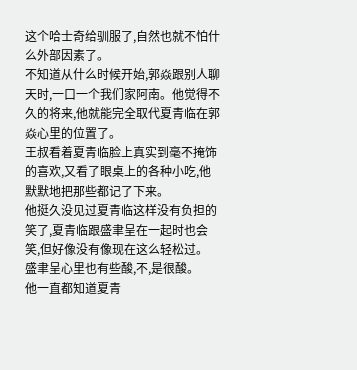这个哈士奇给驯服了,自然也就不怕什么外部因素了。
不知道从什么时候开始,郭焱跟别人聊天时,一口一个我们家阿南。他觉得不久的将来,他就能完全取代夏青临在郭焱心里的位置了。
王叔看着夏青临脸上真实到毫不掩饰的喜欢,又看了眼桌上的各种小吃,他默默地把那些都记了下来。
他挺久没见过夏青临这样没有负担的笑了,夏青临跟盛聿呈在一起时也会笑,但好像没有像现在这么轻松过。
盛聿呈心里也有些酸,不,是很酸。
他一直都知道夏青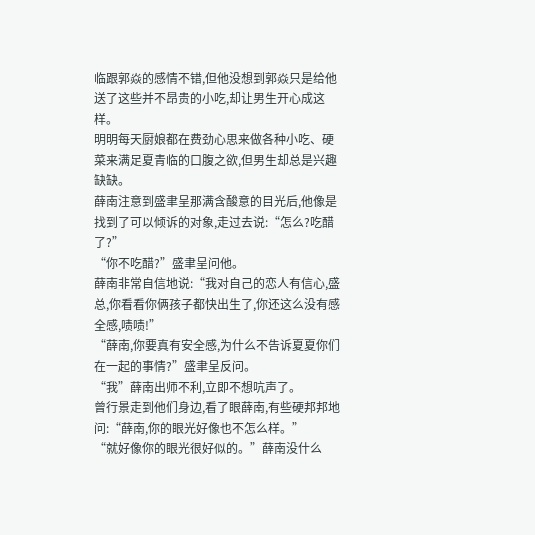临跟郭焱的感情不错,但他没想到郭焱只是给他送了这些并不昂贵的小吃,却让男生开心成这样。
明明每天厨娘都在费劲心思来做各种小吃、硬菜来满足夏青临的口腹之欲,但男生却总是兴趣缺缺。
薛南注意到盛聿呈那满含酸意的目光后,他像是找到了可以倾诉的对象,走过去说:“怎么?吃醋了?”
“你不吃醋?”盛聿呈问他。
薛南非常自信地说:“我对自己的恋人有信心,盛总,你看看你俩孩子都快出生了,你还这么没有感全感,啧啧!”
“薛南,你要真有安全感,为什么不告诉夏夏你们在一起的事情?”盛聿呈反问。
“我”薛南出师不利,立即不想吭声了。
曾行景走到他们身边,看了眼薛南,有些硬邦邦地问:“薛南,你的眼光好像也不怎么样。”
“就好像你的眼光很好似的。”薛南没什么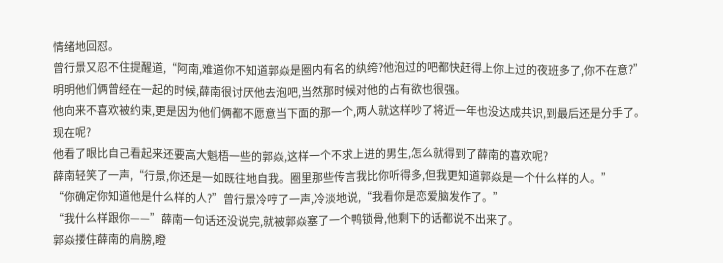情绪地回怼。
曾行景又忍不住提醒道,“阿南,难道你不知道郭焱是圈内有名的纨绔?他泡过的吧都快赶得上你上过的夜班多了,你不在意?”
明明他们俩曾经在一起的时候,薛南很讨厌他去泡吧,当然那时候对他的占有欲也很强。
他向来不喜欢被约束,更是因为他们俩都不愿意当下面的那一个,两人就这样吵了将近一年也没达成共识,到最后还是分手了。
现在呢?
他看了眼比自己看起来还要高大魁梧一些的郭焱,这样一个不求上进的男生,怎么就得到了薛南的喜欢呢?
薛南轻笑了一声,“行景,你还是一如既往地自我。圈里那些传言我比你听得多,但我更知道郭焱是一个什么样的人。”
“你确定你知道他是什么样的人?”曾行景冷哼了一声,冷淡地说,“我看你是恋爱脑发作了。”
“我什么样跟你——”薛南一句话还没说完,就被郭焱塞了一个鸭锁骨,他剩下的话都说不出来了。
郭焱搂住薛南的肩膀,瞪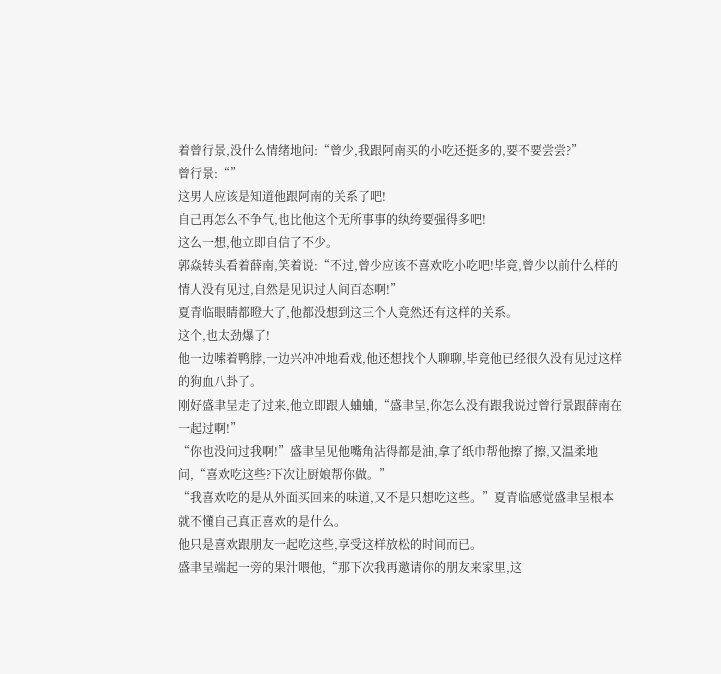着曾行景,没什么情绪地问:“曾少,我跟阿南买的小吃还挺多的,要不要尝尝?”
曾行景:“”
这男人应该是知道他跟阿南的关系了吧!
自己再怎么不争气,也比他这个无所事事的纨绔要强得多吧!
这么一想,他立即自信了不少。
郭焱转头看着薛南,笑着说:“不过,曾少应该不喜欢吃小吃吧!毕竟,曾少以前什么样的情人没有见过,自然是见识过人间百态啊!”
夏青临眼睛都瞪大了,他都没想到这三个人竟然还有这样的关系。
这个,也太劲爆了!
他一边嗦着鸭脖,一边兴冲冲地看戏,他还想找个人聊聊,毕竟他已经很久没有见过这样的狗血八卦了。
刚好盛聿呈走了过来,他立即跟人蛐蛐,“盛聿呈,你怎么没有跟我说过曾行景跟薛南在一起过啊!”
“你也没问过我啊!”盛聿呈见他嘴角沾得都是油,拿了纸巾帮他擦了擦,又温柔地问,“喜欢吃这些?下次让厨娘帮你做。”
“我喜欢吃的是从外面买回来的味道,又不是只想吃这些。”夏青临感觉盛聿呈根本就不懂自己真正喜欢的是什么。
他只是喜欢跟朋友一起吃这些,享受这样放松的时间而已。
盛聿呈端起一旁的果汁喂他,“那下次我再邀请你的朋友来家里,这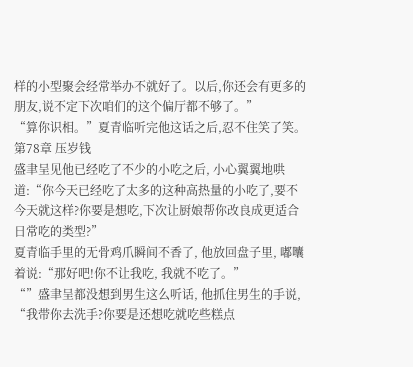样的小型聚会经常举办不就好了。以后,你还会有更多的朋友,说不定下次咱们的这个偏厅都不够了。”
“算你识相。”夏青临听完他这话之后,忍不住笑了笑。
第78章 压岁钱
盛聿呈见他已经吃了不少的小吃之后, 小心翼翼地哄道:“你今天已经吃了太多的这种高热量的小吃了,要不今天就这样?你要是想吃,下次让厨娘帮你改良成更适合日常吃的类型?”
夏青临手里的无骨鸡爪瞬间不香了, 他放回盘子里, 嘟囔着说:“那好吧!你不让我吃, 我就不吃了。”
“”盛聿呈都没想到男生这么听话, 他抓住男生的手说, “我带你去洗手?你要是还想吃就吃些糕点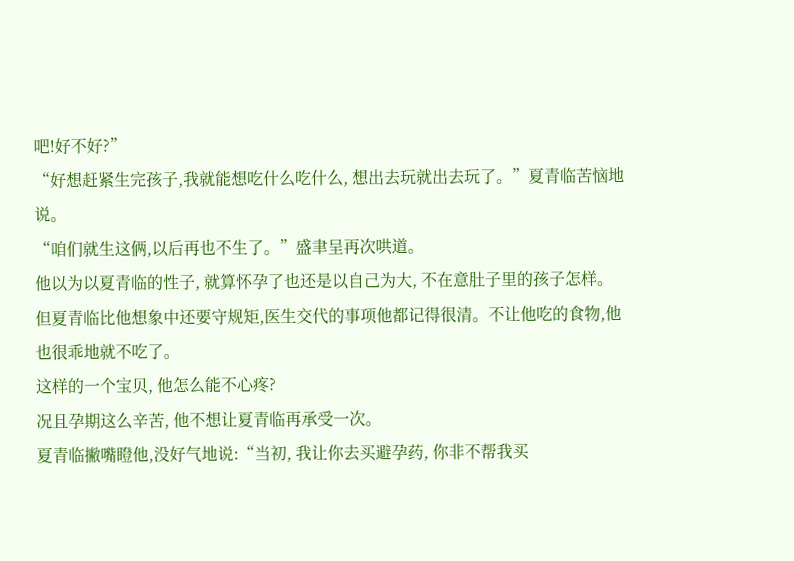吧!好不好?”
“好想赶紧生完孩子,我就能想吃什么吃什么, 想出去玩就出去玩了。”夏青临苦恼地说。
“咱们就生这俩,以后再也不生了。”盛聿呈再次哄道。
他以为以夏青临的性子, 就算怀孕了也还是以自己为大, 不在意肚子里的孩子怎样。
但夏青临比他想象中还要守规矩,医生交代的事项他都记得很清。不让他吃的食物,他也很乖地就不吃了。
这样的一个宝贝, 他怎么能不心疼?
况且孕期这么辛苦, 他不想让夏青临再承受一次。
夏青临撇嘴瞪他,没好气地说:“当初, 我让你去买避孕药, 你非不帮我买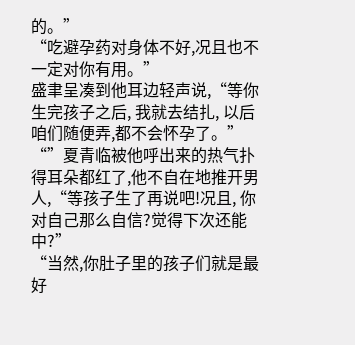的。”
“吃避孕药对身体不好,况且也不一定对你有用。”
盛聿呈凑到他耳边轻声说,“等你生完孩子之后, 我就去结扎, 以后咱们随便弄,都不会怀孕了。”
“”夏青临被他呼出来的热气扑得耳朵都红了,他不自在地推开男人,“等孩子生了再说吧!况且, 你对自己那么自信?觉得下次还能中?”
“当然,你肚子里的孩子们就是最好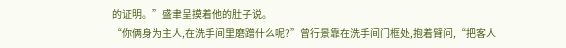的证明。”盛聿呈摸着他的肚子说。
“你俩身为主人,在洗手间里磨蹭什么呢?”曾行景靠在洗手间门框处,抱着臂问,“把客人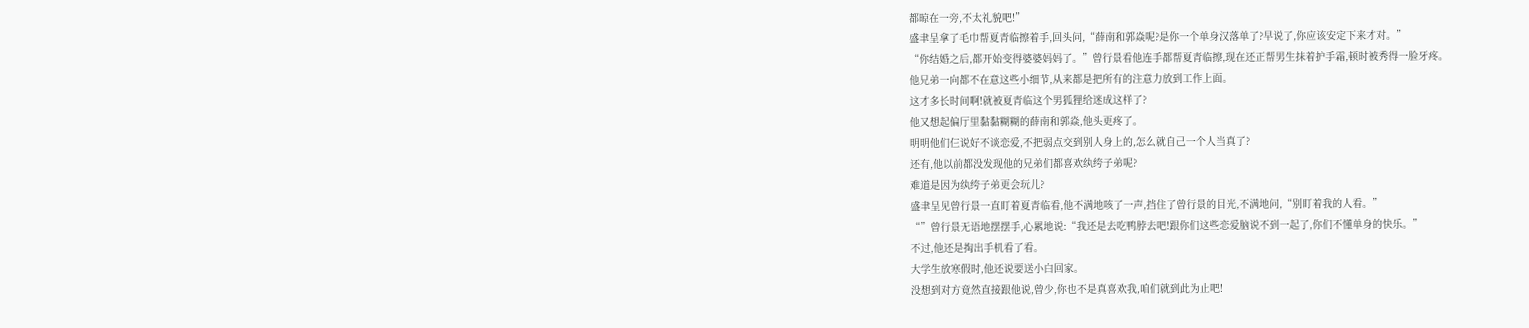都晾在一旁,不太礼貌吧!”
盛聿呈拿了毛巾帮夏青临擦着手,回头问,“薛南和郭焱呢?是你一个单身汉落单了?早说了,你应该安定下来才对。”
“你结婚之后,都开始变得婆婆妈妈了。”曾行景看他连手都帮夏青临擦,现在还正帮男生抹着护手霜,顿时被秀得一脸牙疼。
他兄弟一向都不在意这些小细节,从来都是把所有的注意力放到工作上面。
这才多长时间啊!就被夏青临这个男狐狸给迷成这样了?
他又想起偏厅里黏黏糊糊的薛南和郭焱,他头更疼了。
明明他们仨说好不谈恋爱,不把弱点交到别人身上的,怎么就自己一个人当真了?
还有,他以前都没发现他的兄弟们都喜欢纨绔子弟呢?
难道是因为纨绔子弟更会玩儿?
盛聿呈见曾行景一直盯着夏青临看,他不满地咳了一声,挡住了曾行景的目光,不满地问,“别盯着我的人看。”
“”曾行景无语地摆摆手,心累地说:“我还是去吃鸭脖去吧!跟你们这些恋爱脑说不到一起了,你们不懂单身的快乐。”
不过,他还是掏出手机看了看。
大学生放寒假时,他还说要送小白回家。
没想到对方竟然直接跟他说,曾少,你也不是真喜欢我,咱们就到此为止吧!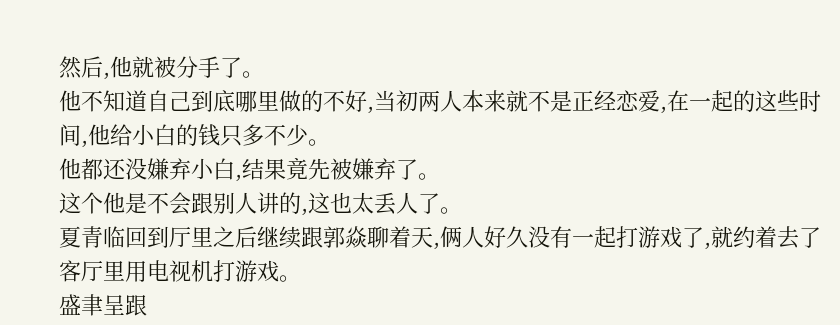然后,他就被分手了。
他不知道自己到底哪里做的不好,当初两人本来就不是正经恋爱,在一起的这些时间,他给小白的钱只多不少。
他都还没嫌弃小白,结果竟先被嫌弃了。
这个他是不会跟别人讲的,这也太丢人了。
夏青临回到厅里之后继续跟郭焱聊着天,俩人好久没有一起打游戏了,就约着去了客厅里用电视机打游戏。
盛聿呈跟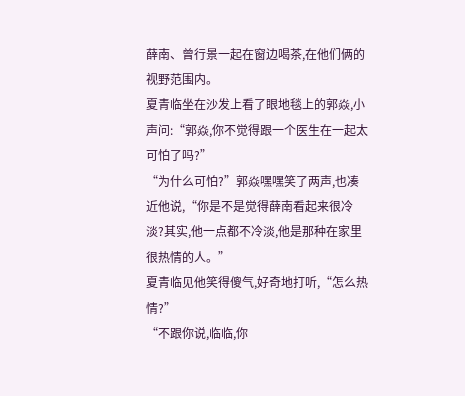薛南、曾行景一起在窗边喝茶,在他们俩的视野范围内。
夏青临坐在沙发上看了眼地毯上的郭焱,小声问:“郭焱,你不觉得跟一个医生在一起太可怕了吗?”
“为什么可怕?”郭焱嘿嘿笑了两声,也凑近他说,“你是不是觉得薛南看起来很冷淡?其实,他一点都不冷淡,他是那种在家里很热情的人。”
夏青临见他笑得傻气,好奇地打听,“怎么热情?”
“不跟你说,临临,你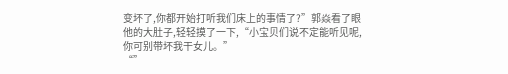变坏了,你都开始打听我们床上的事情了?”郭焱看了眼他的大肚子,轻轻摸了一下,“小宝贝们说不定能听见呢,你可别带坏我干女儿。”
“”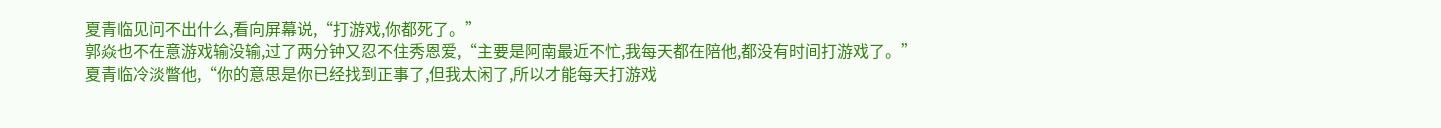夏青临见问不出什么,看向屏幕说,“打游戏,你都死了。”
郭焱也不在意游戏输没输,过了两分钟又忍不住秀恩爱,“主要是阿南最近不忙,我每天都在陪他,都没有时间打游戏了。”
夏青临冷淡瞥他,“你的意思是你已经找到正事了,但我太闲了,所以才能每天打游戏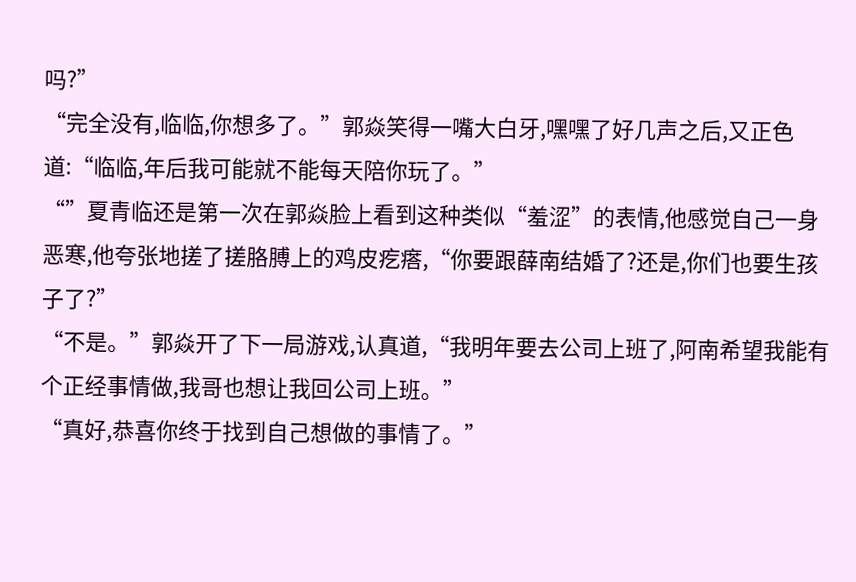吗?”
“完全没有,临临,你想多了。”郭焱笑得一嘴大白牙,嘿嘿了好几声之后,又正色道:“临临,年后我可能就不能每天陪你玩了。”
“”夏青临还是第一次在郭焱脸上看到这种类似“羞涩”的表情,他感觉自己一身恶寒,他夸张地搓了搓胳膊上的鸡皮疙瘩,“你要跟薛南结婚了?还是,你们也要生孩子了?”
“不是。”郭焱开了下一局游戏,认真道,“我明年要去公司上班了,阿南希望我能有个正经事情做,我哥也想让我回公司上班。”
“真好,恭喜你终于找到自己想做的事情了。”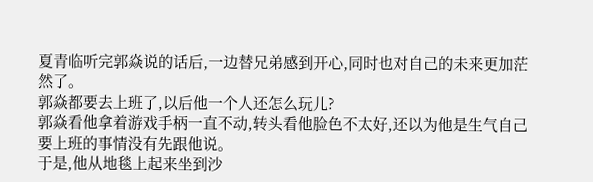夏青临听完郭焱说的话后,一边替兄弟感到开心,同时也对自己的未来更加茫然了。
郭焱都要去上班了,以后他一个人还怎么玩儿?
郭焱看他拿着游戏手柄一直不动,转头看他脸色不太好,还以为他是生气自己要上班的事情没有先跟他说。
于是,他从地毯上起来坐到沙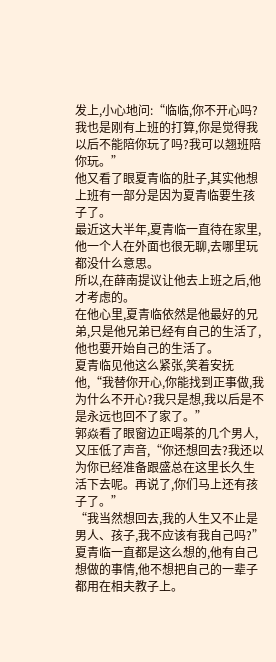发上,小心地问:“临临,你不开心吗?我也是刚有上班的打算,你是觉得我以后不能陪你玩了吗?我可以翘班陪你玩。”
他又看了眼夏青临的肚子,其实他想上班有一部分是因为夏青临要生孩子了。
最近这大半年,夏青临一直待在家里,他一个人在外面也很无聊,去哪里玩都没什么意思。
所以,在薛南提议让他去上班之后,他才考虑的。
在他心里,夏青临依然是他最好的兄弟,只是他兄弟已经有自己的生活了,他也要开始自己的生活了。
夏青临见他这么紧张,笑着安抚他,“我替你开心,你能找到正事做,我为什么不开心?我只是想,我以后是不是永远也回不了家了。”
郭焱看了眼窗边正喝茶的几个男人,又压低了声音,“你还想回去?我还以为你已经准备跟盛总在这里长久生活下去呢。再说了,你们马上还有孩子了。”
“我当然想回去,我的人生又不止是男人、孩子,我不应该有我自己吗?”夏青临一直都是这么想的,他有自己想做的事情,他不想把自己的一辈子都用在相夫教子上。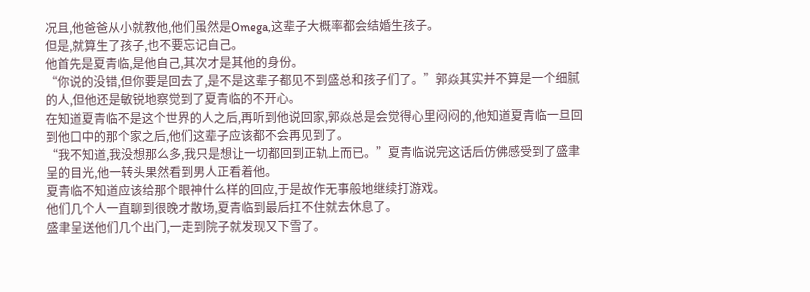况且,他爸爸从小就教他,他们虽然是Omega,这辈子大概率都会结婚生孩子。
但是,就算生了孩子,也不要忘记自己。
他首先是夏青临,是他自己,其次才是其他的身份。
“你说的没错,但你要是回去了,是不是这辈子都见不到盛总和孩子们了。”郭焱其实并不算是一个细腻的人,但他还是敏锐地察觉到了夏青临的不开心。
在知道夏青临不是这个世界的人之后,再听到他说回家,郭焱总是会觉得心里闷闷的,他知道夏青临一旦回到他口中的那个家之后,他们这辈子应该都不会再见到了。
“我不知道,我没想那么多,我只是想让一切都回到正轨上而已。”夏青临说完这话后仿佛感受到了盛聿呈的目光,他一转头果然看到男人正看着他。
夏青临不知道应该给那个眼神什么样的回应,于是故作无事般地继续打游戏。
他们几个人一直聊到很晚才散场,夏青临到最后扛不住就去休息了。
盛聿呈送他们几个出门,一走到院子就发现又下雪了。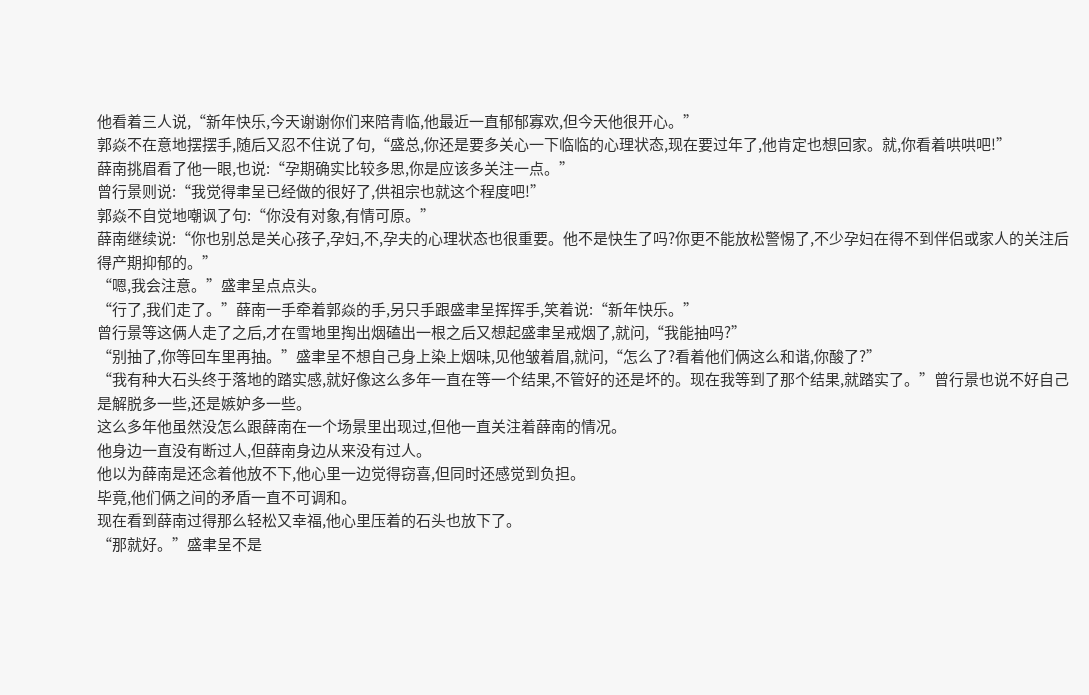他看着三人说,“新年快乐,今天谢谢你们来陪青临,他最近一直郁郁寡欢,但今天他很开心。”
郭焱不在意地摆摆手,随后又忍不住说了句,“盛总,你还是要多关心一下临临的心理状态,现在要过年了,他肯定也想回家。就,你看着哄哄吧!”
薛南挑眉看了他一眼,也说:“孕期确实比较多思,你是应该多关注一点。”
曾行景则说:“我觉得聿呈已经做的很好了,供祖宗也就这个程度吧!”
郭焱不自觉地嘲讽了句:“你没有对象,有情可原。”
薛南继续说:“你也别总是关心孩子,孕妇,不,孕夫的心理状态也很重要。他不是快生了吗?你更不能放松警惕了,不少孕妇在得不到伴侣或家人的关注后得产期抑郁的。”
“嗯,我会注意。”盛聿呈点点头。
“行了,我们走了。”薛南一手牵着郭焱的手,另只手跟盛聿呈挥挥手,笑着说:“新年快乐。”
曾行景等这俩人走了之后,才在雪地里掏出烟磕出一根之后又想起盛聿呈戒烟了,就问,“我能抽吗?”
“别抽了,你等回车里再抽。”盛聿呈不想自己身上染上烟味,见他皱着眉,就问,“怎么了?看着他们俩这么和谐,你酸了?”
“我有种大石头终于落地的踏实感,就好像这么多年一直在等一个结果,不管好的还是坏的。现在我等到了那个结果,就踏实了。”曾行景也说不好自己是解脱多一些,还是嫉妒多一些。
这么多年他虽然没怎么跟薛南在一个场景里出现过,但他一直关注着薛南的情况。
他身边一直没有断过人,但薛南身边从来没有过人。
他以为薛南是还念着他放不下,他心里一边觉得窃喜,但同时还感觉到负担。
毕竟,他们俩之间的矛盾一直不可调和。
现在看到薛南过得那么轻松又幸福,他心里压着的石头也放下了。
“那就好。”盛聿呈不是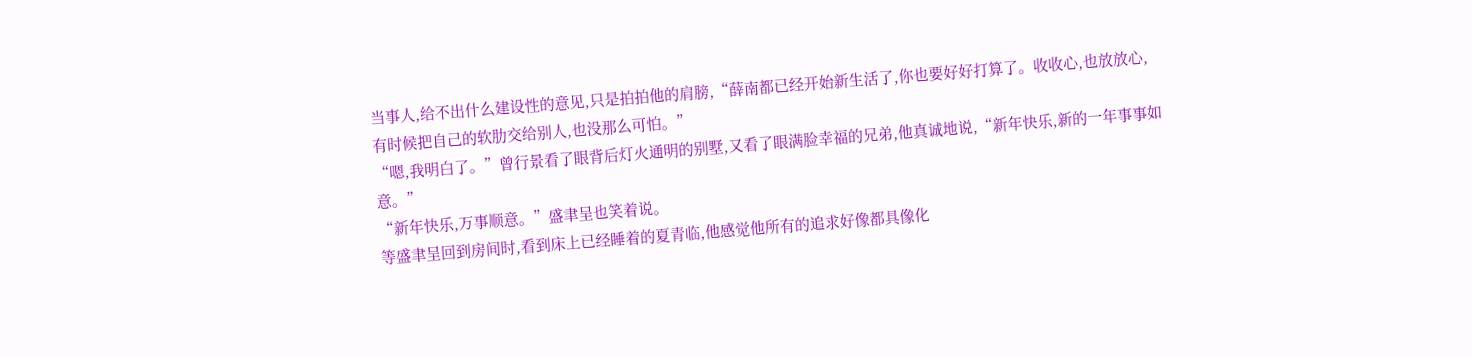当事人,给不出什么建设性的意见,只是拍拍他的肩膀,“薛南都已经开始新生活了,你也要好好打算了。收收心,也放放心,有时候把自己的软肋交给别人,也没那么可怕。”
“嗯,我明白了。”曾行景看了眼背后灯火通明的别墅,又看了眼满脸幸福的兄弟,他真诚地说,“新年快乐,新的一年事事如意。”
“新年快乐,万事顺意。”盛聿呈也笑着说。
等盛聿呈回到房间时,看到床上已经睡着的夏青临,他感觉他所有的追求好像都具像化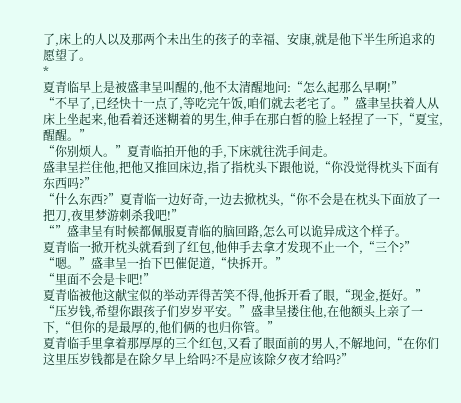了,床上的人以及那两个未出生的孩子的幸福、安康,就是他下半生所追求的愿望了。
*
夏青临早上是被盛聿呈叫醒的,他不太清醒地问:“怎么起那么早啊!”
“不早了,已经快十一点了,等吃完午饭,咱们就去老宅了。”盛聿呈扶着人从床上坐起来,他看着还迷糊着的男生,伸手在那白皙的脸上轻捏了一下,“夏宝,醒醒。”
“你别烦人。”夏青临拍开他的手,下床就往洗手间走。
盛聿呈拦住他,把他又推回床边,指了指枕头下跟他说,“你没觉得枕头下面有东西吗?”
“什么东西?”夏青临一边好奇,一边去掀枕头,“你不会是在枕头下面放了一把刀,夜里梦游刺杀我吧!”
“”盛聿呈有时候都佩服夏青临的脑回路,怎么可以诡异成这个样子。
夏青临一掀开枕头就看到了红包,他伸手去拿才发现不止一个,“三个?”
“嗯。”盛聿呈一抬下巴催促道,“快拆开。”
“里面不会是卡吧!”
夏青临被他这献宝似的举动弄得苦笑不得,他拆开看了眼,“现金,挺好。”
“压岁钱,希望你跟孩子们岁岁平安。”盛聿呈搂住他,在他额头上亲了一下,“但你的是最厚的,他们俩的也归你管。”
夏青临手里拿着那厚厚的三个红包,又看了眼面前的男人,不解地问,“在你们这里压岁钱都是在除夕早上给吗?不是应该除夕夜才给吗?”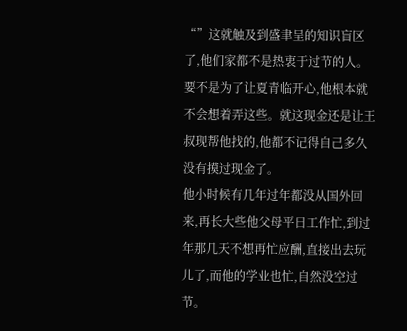“”这就触及到盛聿呈的知识盲区了,他们家都不是热衷于过节的人。
要不是为了让夏青临开心,他根本就不会想着弄这些。就这现金还是让王叔现帮他找的,他都不记得自己多久没有摸过现金了。
他小时候有几年过年都没从国外回来,再长大些他父母平日工作忙,到过年那几天不想再忙应酬,直接出去玩儿了,而他的学业也忙,自然没空过节。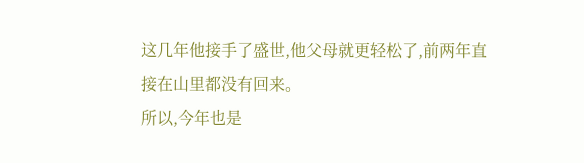这几年他接手了盛世,他父母就更轻松了,前两年直接在山里都没有回来。
所以,今年也是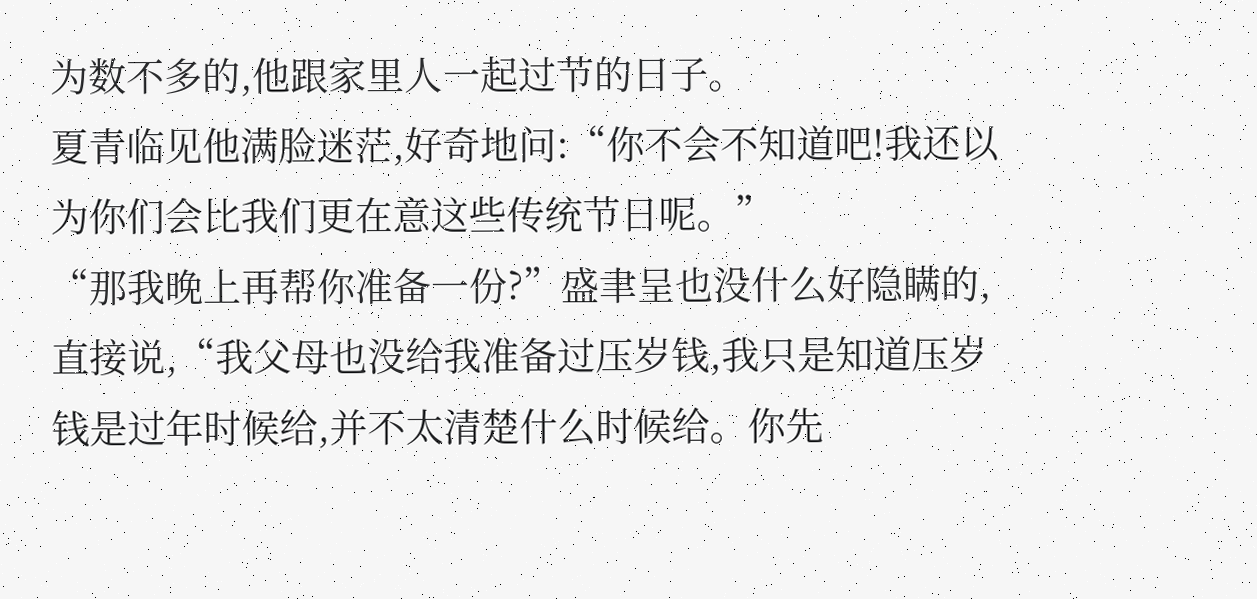为数不多的,他跟家里人一起过节的日子。
夏青临见他满脸迷茫,好奇地问:“你不会不知道吧!我还以为你们会比我们更在意这些传统节日呢。”
“那我晚上再帮你准备一份?”盛聿呈也没什么好隐瞒的,直接说,“我父母也没给我准备过压岁钱,我只是知道压岁钱是过年时候给,并不太清楚什么时候给。你先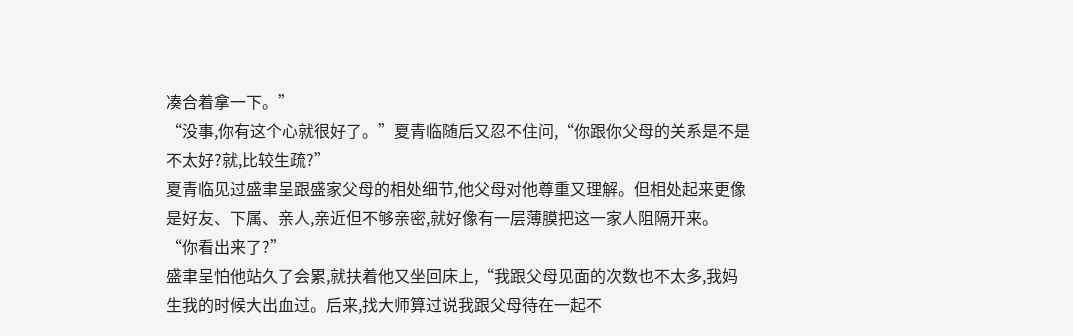凑合着拿一下。”
“没事,你有这个心就很好了。”夏青临随后又忍不住问,“你跟你父母的关系是不是不太好?就,比较生疏?”
夏青临见过盛聿呈跟盛家父母的相处细节,他父母对他尊重又理解。但相处起来更像是好友、下属、亲人,亲近但不够亲密,就好像有一层薄膜把这一家人阻隔开来。
“你看出来了?”
盛聿呈怕他站久了会累,就扶着他又坐回床上,“我跟父母见面的次数也不太多,我妈生我的时候大出血过。后来,找大师算过说我跟父母待在一起不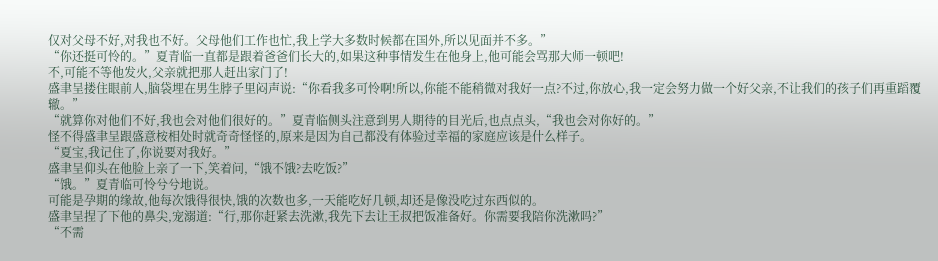仅对父母不好,对我也不好。父母他们工作也忙,我上学大多数时候都在国外,所以见面并不多。”
“你还挺可怜的。”夏青临一直都是跟着爸爸们长大的,如果这种事情发生在他身上,他可能会骂那大师一顿吧!
不,可能不等他发火,父亲就把那人赶出家门了!
盛聿呈搂住眼前人,脑袋埋在男生脖子里闷声说:“你看我多可怜啊!所以,你能不能稍微对我好一点?不过,你放心,我一定会努力做一个好父亲,不让我们的孩子们再重蹈覆辙。”
“就算你对他们不好,我也会对他们很好的。”夏青临侧头注意到男人期待的目光后,也点点头,“我也会对你好的。”
怪不得盛聿呈跟盛意桉相处时就奇奇怪怪的,原来是因为自己都没有体验过幸福的家庭应该是什么样子。
“夏宝,我记住了,你说要对我好。”
盛聿呈仰头在他脸上亲了一下,笑着问,“饿不饿?去吃饭?”
“饿。”夏青临可怜兮兮地说。
可能是孕期的缘故,他每次饿得很快,饿的次数也多,一天能吃好几顿,却还是像没吃过东西似的。
盛聿呈捏了下他的鼻尖,宠溺道:“行,那你赶紧去洗漱,我先下去让王叔把饭准备好。你需要我陪你洗漱吗?”
“不需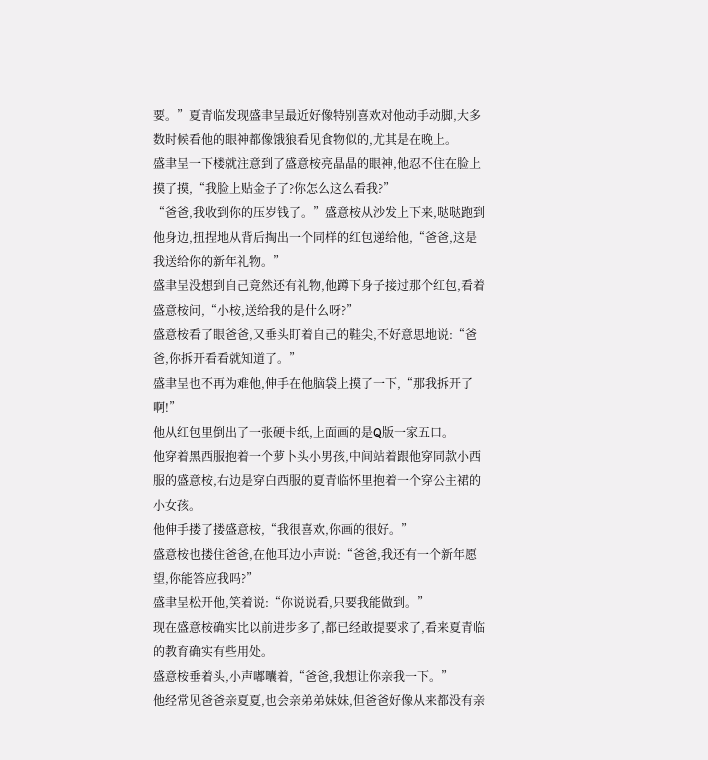要。”夏青临发现盛聿呈最近好像特别喜欢对他动手动脚,大多数时候看他的眼神都像饿狼看见食物似的,尤其是在晚上。
盛聿呈一下楼就注意到了盛意桉亮晶晶的眼神,他忍不住在脸上摸了摸,“我脸上贴金子了?你怎么这么看我?”
“爸爸,我收到你的压岁钱了。”盛意桉从沙发上下来,哒哒跑到他身边,扭捏地从背后掏出一个同样的红包递给他,“爸爸,这是我送给你的新年礼物。”
盛聿呈没想到自己竟然还有礼物,他蹲下身子接过那个红包,看着盛意桉问,“小桉,送给我的是什么呀?”
盛意桉看了眼爸爸,又垂头盯着自己的鞋尖,不好意思地说:“爸爸,你拆开看看就知道了。”
盛聿呈也不再为难他,伸手在他脑袋上摸了一下,“那我拆开了啊!”
他从红包里倒出了一张硬卡纸,上面画的是Q版一家五口。
他穿着黑西服抱着一个萝卜头小男孩,中间站着跟他穿同款小西服的盛意桉,右边是穿白西服的夏青临怀里抱着一个穿公主裙的小女孩。
他伸手搂了搂盛意桉,“我很喜欢,你画的很好。”
盛意桉也搂住爸爸,在他耳边小声说:“爸爸,我还有一个新年愿望,你能答应我吗?”
盛聿呈松开他,笑着说:“你说说看,只要我能做到。”
现在盛意桉确实比以前进步多了,都已经敢提要求了,看来夏青临的教育确实有些用处。
盛意桉垂着头,小声嘟囔着,“爸爸,我想让你亲我一下。”
他经常见爸爸亲夏夏,也会亲弟弟妹妹,但爸爸好像从来都没有亲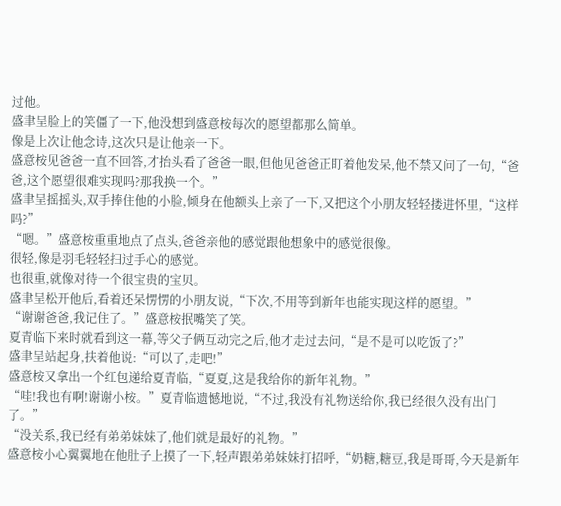过他。
盛聿呈脸上的笑僵了一下,他没想到盛意桉每次的愿望都那么简单。
像是上次让他念诗,这次只是让他亲一下。
盛意桉见爸爸一直不回答,才抬头看了爸爸一眼,但他见爸爸正盯着他发呆,他不禁又问了一句,“爸爸,这个愿望很难实现吗?那我换一个。”
盛聿呈摇摇头,双手捧住他的小脸,倾身在他额头上亲了一下,又把这个小朋友轻轻搂进怀里,“这样吗?”
“嗯。”盛意桉重重地点了点头,爸爸亲他的感觉跟他想象中的感觉很像。
很轻,像是羽毛轻轻扫过手心的感觉。
也很重,就像对待一个很宝贵的宝贝。
盛聿呈松开他后,看着还呆愣愣的小朋友说,“下次,不用等到新年也能实现这样的愿望。”
“谢谢爸爸,我记住了。”盛意桉抿嘴笑了笑。
夏青临下来时就看到这一幕,等父子俩互动完之后,他才走过去问,“是不是可以吃饭了?”
盛聿呈站起身,扶着他说:“可以了,走吧!”
盛意桉又拿出一个红包递给夏青临,“夏夏,这是我给你的新年礼物。”
“哇!我也有啊!谢谢小桉。”夏青临遗憾地说,“不过,我没有礼物送给你,我已经很久没有出门了。”
“没关系,我已经有弟弟妹妹了,他们就是最好的礼物。”
盛意桉小心翼翼地在他肚子上摸了一下,轻声跟弟弟妹妹打招呼,“奶糖,糖豆,我是哥哥,今天是新年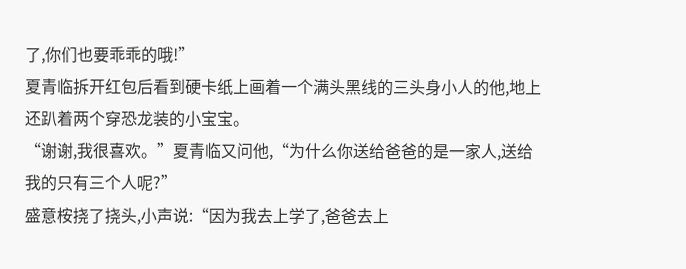了,你们也要乖乖的哦!”
夏青临拆开红包后看到硬卡纸上画着一个满头黑线的三头身小人的他,地上还趴着两个穿恐龙装的小宝宝。
“谢谢,我很喜欢。”夏青临又问他,“为什么你送给爸爸的是一家人,送给我的只有三个人呢?”
盛意桉挠了挠头,小声说:“因为我去上学了,爸爸去上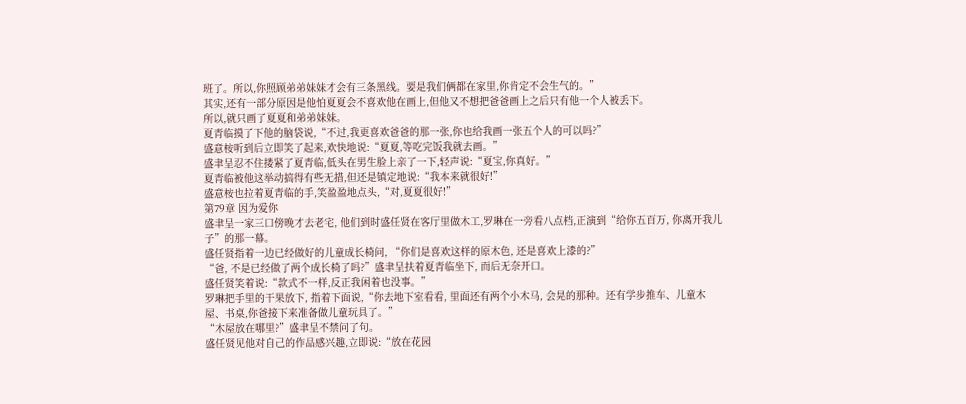班了。所以,你照顾弟弟妹妹才会有三条黑线。要是我们俩都在家里,你肯定不会生气的。”
其实,还有一部分原因是他怕夏夏会不喜欢他在画上,但他又不想把爸爸画上之后只有他一个人被丢下。
所以,就只画了夏夏和弟弟妹妹。
夏青临摸了下他的脑袋说,“不过,我更喜欢爸爸的那一张,你也给我画一张五个人的可以吗?”
盛意桉听到后立即笑了起来,欢快地说:“夏夏,等吃完饭我就去画。”
盛聿呈忍不住搂紧了夏青临,低头在男生脸上亲了一下,轻声说:“夏宝,你真好。”
夏青临被他这举动搞得有些无措,但还是镇定地说:“我本来就很好!”
盛意桉也拉着夏青临的手,笑盈盈地点头,“对,夏夏很好!”
第79章 因为爱你
盛聿呈一家三口傍晚才去老宅, 他们到时盛任贤在客厅里做木工,罗琳在一旁看八点档,正演到“给你五百万, 你离开我儿子”的那一幕。
盛任贤指着一边已经做好的儿童成长椅问, “你们是喜欢这样的原木色, 还是喜欢上漆的?”
“爸, 不是已经做了两个成长椅了吗?”盛聿呈扶着夏青临坐下, 而后无奈开口。
盛任贤笑着说:“款式不一样,反正我闲着也没事。”
罗琳把手里的干果放下, 指着下面说,“你去地下室看看, 里面还有两个小木马, 会晃的那种。还有学步推车、儿童木屋、书桌,你爸接下来准备做儿童玩具了。”
“木屋放在哪里?”盛聿呈不禁问了句。
盛任贤见他对自己的作品感兴趣,立即说:“放在花园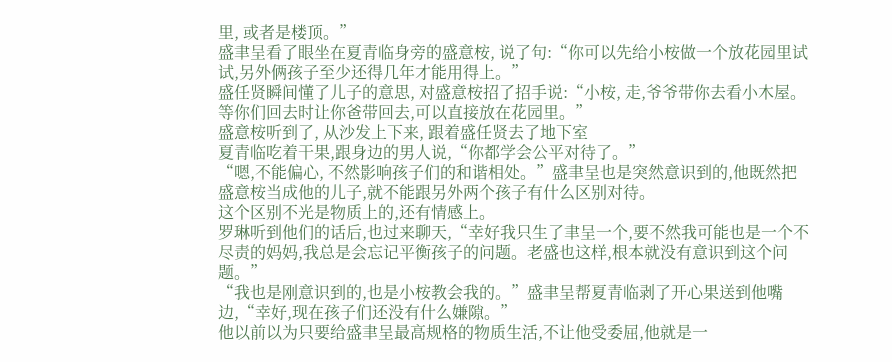里, 或者是楼顶。”
盛聿呈看了眼坐在夏青临身旁的盛意桉, 说了句:“你可以先给小桉做一个放花园里试试,另外俩孩子至少还得几年才能用得上。”
盛任贤瞬间懂了儿子的意思, 对盛意桉招了招手说:“小桉, 走,爷爷带你去看小木屋。等你们回去时让你爸带回去,可以直接放在花园里。”
盛意桉听到了, 从沙发上下来, 跟着盛任贤去了地下室
夏青临吃着干果,跟身边的男人说,“你都学会公平对待了。”
“嗯,不能偏心, 不然影响孩子们的和谐相处。”盛聿呈也是突然意识到的,他既然把盛意桉当成他的儿子,就不能跟另外两个孩子有什么区别对待。
这个区别不光是物质上的,还有情感上。
罗琳听到他们的话后,也过来聊天,“幸好我只生了聿呈一个,要不然我可能也是一个不尽责的妈妈,我总是会忘记平衡孩子的问题。老盛也这样,根本就没有意识到这个问题。”
“我也是刚意识到的,也是小桉教会我的。”盛聿呈帮夏青临剥了开心果送到他嘴边,“幸好,现在孩子们还没有什么嫌隙。”
他以前以为只要给盛聿呈最高规格的物质生活,不让他受委屈,他就是一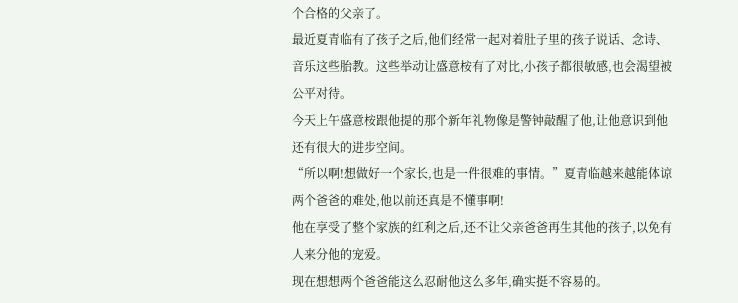个合格的父亲了。
最近夏青临有了孩子之后,他们经常一起对着肚子里的孩子说话、念诗、音乐这些胎教。这些举动让盛意桉有了对比,小孩子都很敏感,也会渴望被公平对待。
今天上午盛意桉跟他提的那个新年礼物像是警钟敲醒了他,让他意识到他还有很大的进步空间。
“所以啊!想做好一个家长,也是一件很难的事情。”夏青临越来越能体谅两个爸爸的难处,他以前还真是不懂事啊!
他在享受了整个家族的红利之后,还不让父亲爸爸再生其他的孩子,以免有人来分他的宠爱。
现在想想两个爸爸能这么忍耐他这么多年,确实挺不容易的。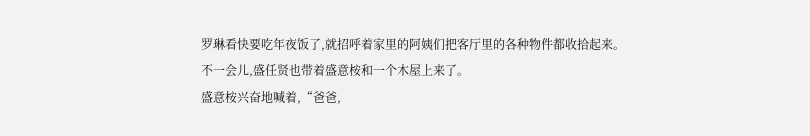罗琳看快要吃年夜饭了,就招呼着家里的阿姨们把客厅里的各种物件都收拾起来。
不一会儿,盛任贤也带着盛意桉和一个木屋上来了。
盛意桉兴奋地喊着,“爸爸,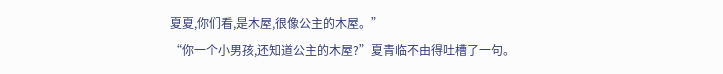夏夏,你们看,是木屋,很像公主的木屋。”
“你一个小男孩,还知道公主的木屋?”夏青临不由得吐槽了一句。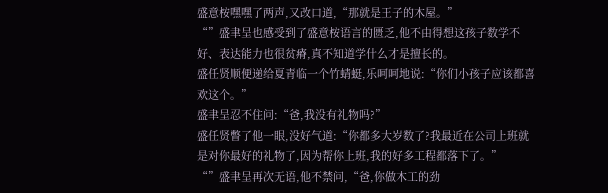盛意桉嘿嘿了两声,又改口道,“那就是王子的木屋。”
“”盛聿呈也感受到了盛意桉语言的匮乏,他不由得想这孩子数学不好、表达能力也很贫瘠,真不知道学什么才是擅长的。
盛任贤顺便递给夏青临一个竹蜻蜓,乐呵呵地说:“你们小孩子应该都喜欢这个。”
盛聿呈忍不住问:“爸,我没有礼物吗?”
盛任贤瞥了他一眼,没好气道:“你都多大岁数了?我最近在公司上班就是对你最好的礼物了,因为帮你上班,我的好多工程都落下了。”
“”盛聿呈再次无语,他不禁问,“爸,你做木工的劲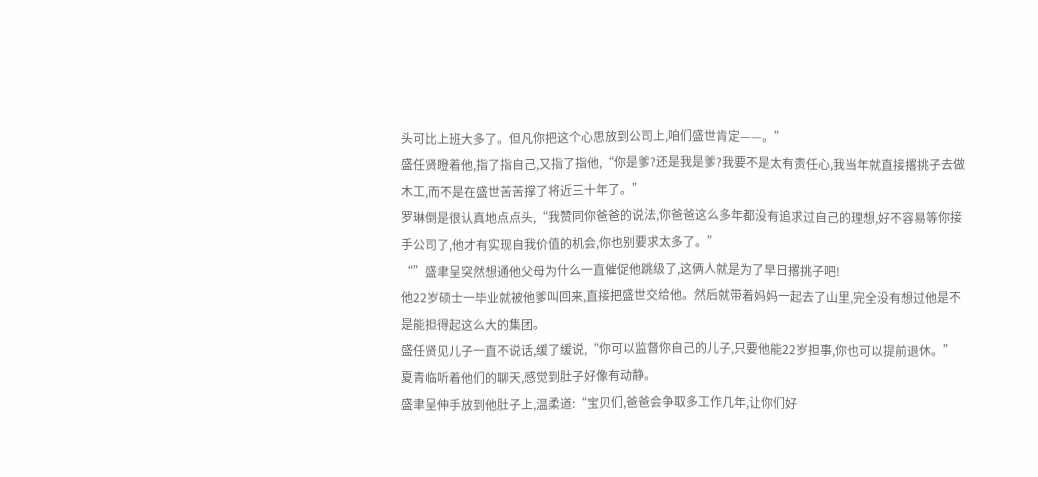头可比上班大多了。但凡你把这个心思放到公司上,咱们盛世肯定——。”
盛任贤瞪着他,指了指自己,又指了指他,“你是爹?还是我是爹?我要不是太有责任心,我当年就直接撂挑子去做木工,而不是在盛世苦苦撑了将近三十年了。”
罗琳倒是很认真地点点头,“我赞同你爸爸的说法,你爸爸这么多年都没有追求过自己的理想,好不容易等你接手公司了,他才有实现自我价值的机会,你也别要求太多了。”
“”盛聿呈突然想通他父母为什么一直催促他跳级了,这俩人就是为了早日撂挑子吧!
他22岁硕士一毕业就被他爹叫回来,直接把盛世交给他。然后就带着妈妈一起去了山里,完全没有想过他是不是能担得起这么大的集团。
盛任贤见儿子一直不说话,缓了缓说,“你可以监督你自己的儿子,只要他能22岁担事,你也可以提前退休。”
夏青临听着他们的聊天,感觉到肚子好像有动静。
盛聿呈伸手放到他肚子上,温柔道:“宝贝们,爸爸会争取多工作几年,让你们好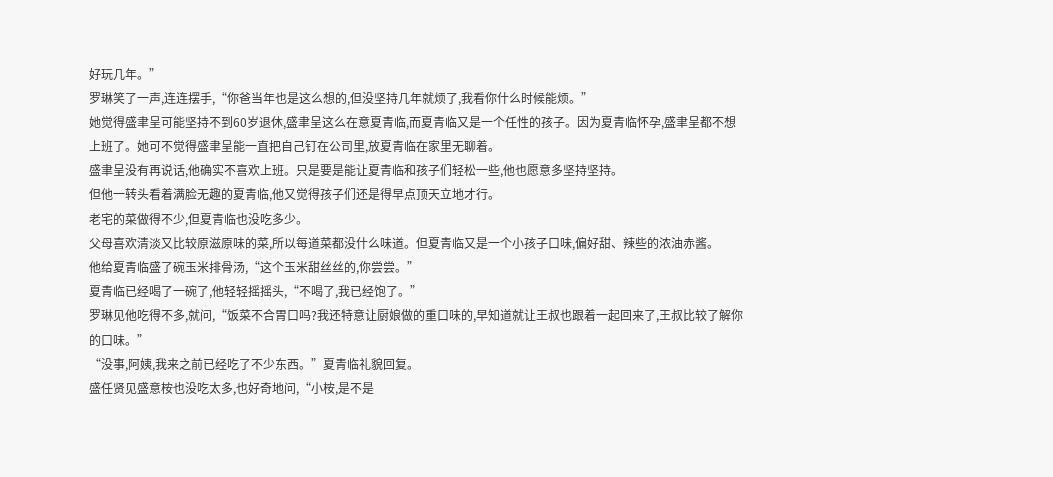好玩几年。”
罗琳笑了一声,连连摆手,“你爸当年也是这么想的,但没坚持几年就烦了,我看你什么时候能烦。”
她觉得盛聿呈可能坚持不到60岁退休,盛聿呈这么在意夏青临,而夏青临又是一个任性的孩子。因为夏青临怀孕,盛聿呈都不想上班了。她可不觉得盛聿呈能一直把自己钉在公司里,放夏青临在家里无聊着。
盛聿呈没有再说话,他确实不喜欢上班。只是要是能让夏青临和孩子们轻松一些,他也愿意多坚持坚持。
但他一转头看着满脸无趣的夏青临,他又觉得孩子们还是得早点顶天立地才行。
老宅的菜做得不少,但夏青临也没吃多少。
父母喜欢清淡又比较原滋原味的菜,所以每道菜都没什么味道。但夏青临又是一个小孩子口味,偏好甜、辣些的浓油赤酱。
他给夏青临盛了碗玉米排骨汤,“这个玉米甜丝丝的,你尝尝。”
夏青临已经喝了一碗了,他轻轻摇摇头,“不喝了,我已经饱了。”
罗琳见他吃得不多,就问,“饭菜不合胃口吗?我还特意让厨娘做的重口味的,早知道就让王叔也跟着一起回来了,王叔比较了解你的口味。”
“没事,阿姨,我来之前已经吃了不少东西。”夏青临礼貌回复。
盛任贤见盛意桉也没吃太多,也好奇地问,“小桉,是不是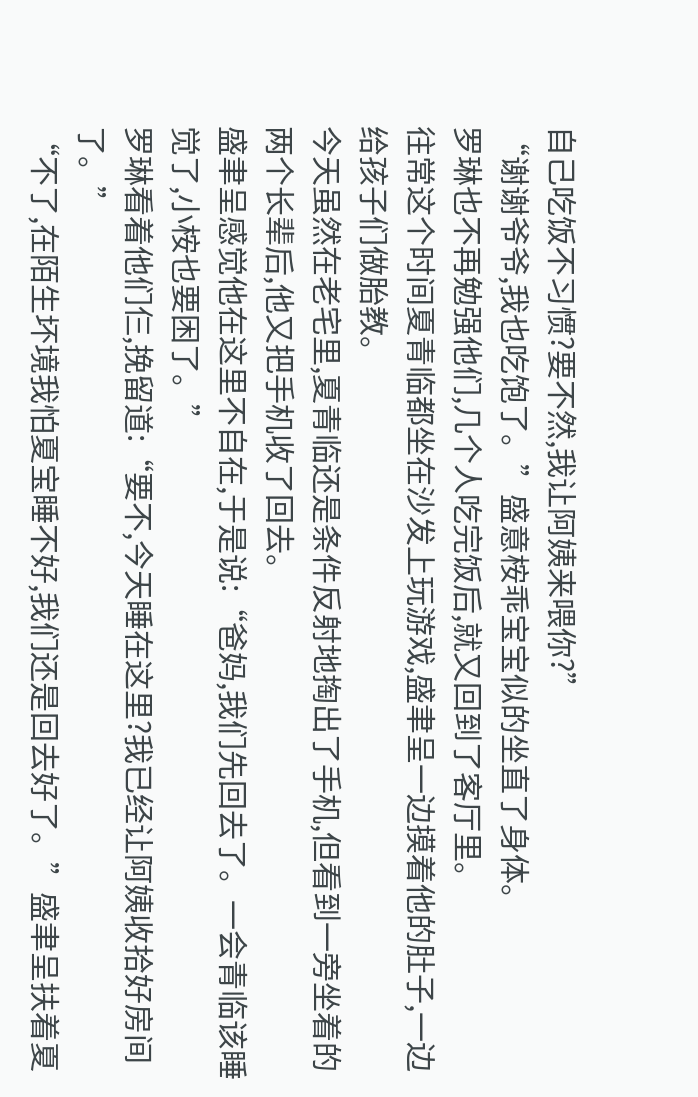自己吃饭不习惯?要不然,我让阿姨来喂你?”
“谢谢爷爷,我也吃饱了。”盛意桉乖宝宝似的坐直了身体。
罗琳也不再勉强他们,几个人吃完饭后,就又回到了客厅里。
往常这个时间夏青临都坐在沙发上玩游戏,盛聿呈一边摸着他的肚子,一边给孩子们做胎教。
今天虽然在老宅里,夏青临还是条件反射地掏出了手机,但看到一旁坐着的两个长辈后,他又把手机收了回去。
盛聿呈感觉他在这里不自在,于是说:“爸妈,我们先回去了。一会青临该睡觉了,小桉也要困了。”
罗琳看着他们仨,挽留道:“要不,今天睡在这里?我已经让阿姨收拾好房间了。”
“不了,在陌生坏境我怕夏宝睡不好,我们还是回去好了。”盛聿呈扶着夏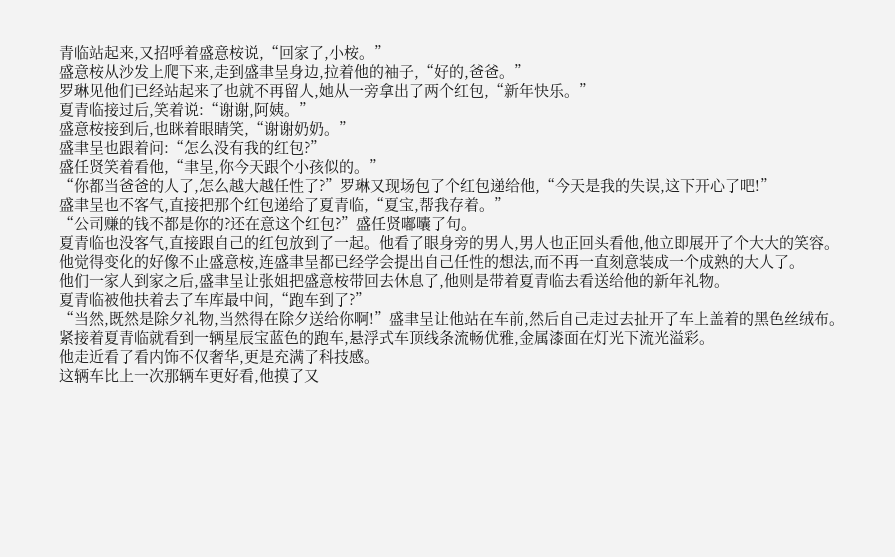青临站起来,又招呼着盛意桉说,“回家了,小桉。”
盛意桉从沙发上爬下来,走到盛聿呈身边,拉着他的袖子,“好的,爸爸。”
罗琳见他们已经站起来了也就不再留人,她从一旁拿出了两个红包,“新年快乐。”
夏青临接过后,笑着说:“谢谢,阿姨。”
盛意桉接到后,也眯着眼睛笑,“谢谢奶奶。”
盛聿呈也跟着问:“怎么没有我的红包?”
盛任贤笑着看他,“聿呈,你今天跟个小孩似的。”
“你都当爸爸的人了,怎么越大越任性了?”罗琳又现场包了个红包递给他,“今天是我的失误,这下开心了吧!”
盛聿呈也不客气,直接把那个红包递给了夏青临,“夏宝,帮我存着。”
“公司赚的钱不都是你的?还在意这个红包?”盛任贤嘟囔了句。
夏青临也没客气,直接跟自己的红包放到了一起。他看了眼身旁的男人,男人也正回头看他,他立即展开了个大大的笑容。
他觉得变化的好像不止盛意桉,连盛聿呈都已经学会提出自己任性的想法,而不再一直刻意装成一个成熟的大人了。
他们一家人到家之后,盛聿呈让张姐把盛意桉带回去休息了,他则是带着夏青临去看送给他的新年礼物。
夏青临被他扶着去了车库最中间,“跑车到了?”
“当然,既然是除夕礼物,当然得在除夕送给你啊!”盛聿呈让他站在车前,然后自己走过去扯开了车上盖着的黑色丝绒布。
紧接着夏青临就看到一辆星辰宝蓝色的跑车,悬浮式车顶线条流畅优雅,金属漆面在灯光下流光溢彩。
他走近看了看内饰不仅奢华,更是充满了科技感。
这辆车比上一次那辆车更好看,他摸了又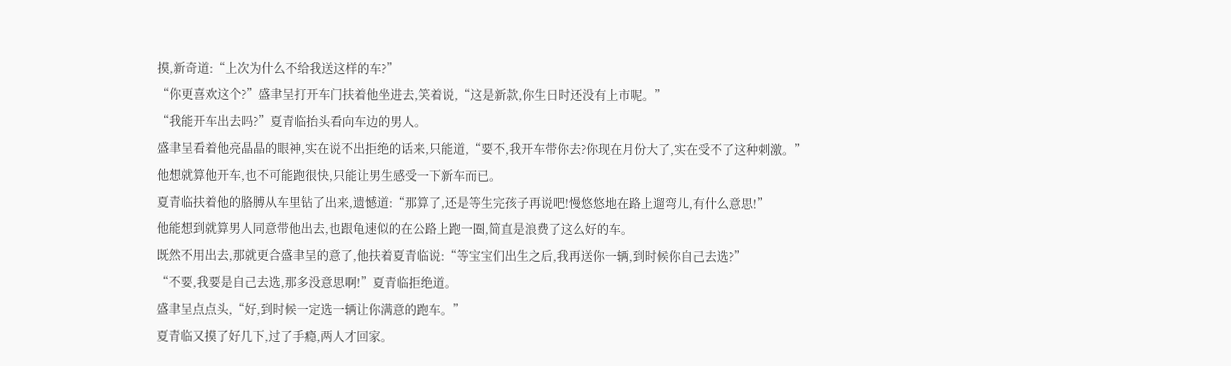摸,新奇道:“上次为什么不给我送这样的车?”
“你更喜欢这个?”盛聿呈打开车门扶着他坐进去,笑着说,“这是新款,你生日时还没有上市呢。”
“我能开车出去吗?”夏青临抬头看向车边的男人。
盛聿呈看着他亮晶晶的眼神,实在说不出拒绝的话来,只能道,“要不,我开车带你去?你现在月份大了,实在受不了这种刺激。”
他想就算他开车,也不可能跑很快,只能让男生感受一下新车而已。
夏青临扶着他的胳膊从车里钻了出来,遗憾道:“那算了,还是等生完孩子再说吧!慢悠悠地在路上遛弯儿,有什么意思!”
他能想到就算男人同意带他出去,也跟龟速似的在公路上跑一圈,简直是浪费了这么好的车。
既然不用出去,那就更合盛聿呈的意了,他扶着夏青临说:“等宝宝们出生之后,我再送你一辆,到时候你自己去选?”
“不要,我要是自己去选,那多没意思啊!”夏青临拒绝道。
盛聿呈点点头,“好,到时候一定选一辆让你满意的跑车。”
夏青临又摸了好几下,过了手瘾,两人才回家。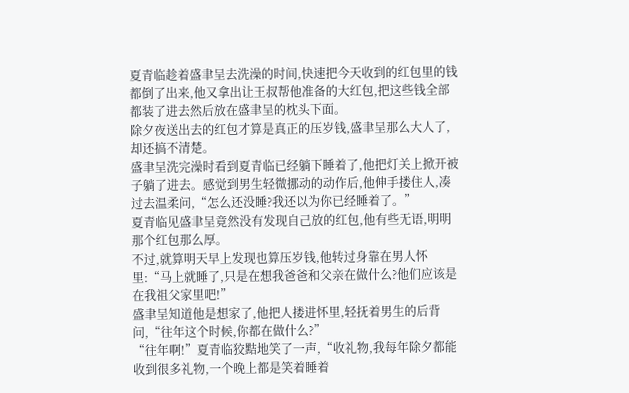夏青临趁着盛聿呈去洗澡的时间,快速把今天收到的红包里的钱都倒了出来,他又拿出让王叔帮他准备的大红包,把这些钱全部都装了进去然后放在盛聿呈的枕头下面。
除夕夜送出去的红包才算是真正的压岁钱,盛聿呈那么大人了,却还搞不清楚。
盛聿呈洗完澡时看到夏青临已经躺下睡着了,他把灯关上掀开被子躺了进去。感觉到男生轻微挪动的动作后,他伸手搂住人,凑过去温柔问,“怎么还没睡?我还以为你已经睡着了。”
夏青临见盛聿呈竟然没有发现自己放的红包,他有些无语,明明那个红包那么厚。
不过,就算明天早上发现也算压岁钱,他转过身靠在男人怀里:“马上就睡了,只是在想我爸爸和父亲在做什么?他们应该是在我祖父家里吧!”
盛聿呈知道他是想家了,他把人搂进怀里,轻抚着男生的后背问,“往年这个时候,你都在做什么?”
“往年啊!”夏青临狡黠地笑了一声,“收礼物,我每年除夕都能收到很多礼物,一个晚上都是笑着睡着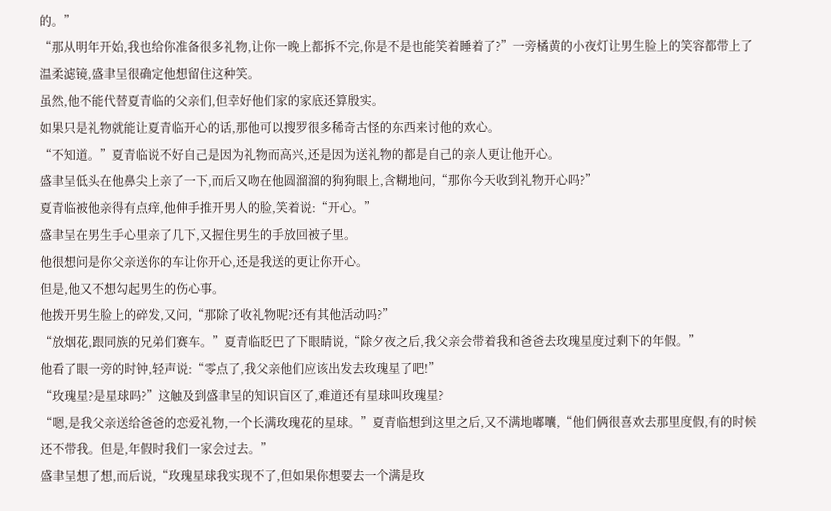的。”
“那从明年开始,我也给你准备很多礼物,让你一晚上都拆不完,你是不是也能笑着睡着了?”一旁橘黄的小夜灯让男生脸上的笑容都带上了温柔滤镜,盛聿呈很确定他想留住这种笑。
虽然,他不能代替夏青临的父亲们,但幸好他们家的家底还算殷实。
如果只是礼物就能让夏青临开心的话,那他可以搜罗很多稀奇古怪的东西来讨他的欢心。
“不知道。”夏青临说不好自己是因为礼物而高兴,还是因为送礼物的都是自己的亲人更让他开心。
盛聿呈低头在他鼻尖上亲了一下,而后又吻在他圆溜溜的狗狗眼上,含糊地问,“那你今天收到礼物开心吗?”
夏青临被他亲得有点痒,他伸手推开男人的脸,笑着说:“开心。”
盛聿呈在男生手心里亲了几下,又握住男生的手放回被子里。
他很想问是你父亲送你的车让你开心,还是我送的更让你开心。
但是,他又不想勾起男生的伤心事。
他拨开男生脸上的碎发,又问,“那除了收礼物呢?还有其他活动吗?”
“放烟花,跟同族的兄弟们赛车。”夏青临眨巴了下眼睛说,“除夕夜之后,我父亲会带着我和爸爸去玫瑰星度过剩下的年假。”
他看了眼一旁的时钟,轻声说:“零点了,我父亲他们应该出发去玫瑰星了吧!”
“玫瑰星?是星球吗?”这触及到盛聿呈的知识盲区了,难道还有星球叫玫瑰星?
“嗯,是我父亲送给爸爸的恋爱礼物,一个长满玫瑰花的星球。”夏青临想到这里之后,又不满地嘟囔,“他们俩很喜欢去那里度假,有的时候还不带我。但是,年假时我们一家会过去。”
盛聿呈想了想,而后说,“玫瑰星球我实现不了,但如果你想要去一个满是玫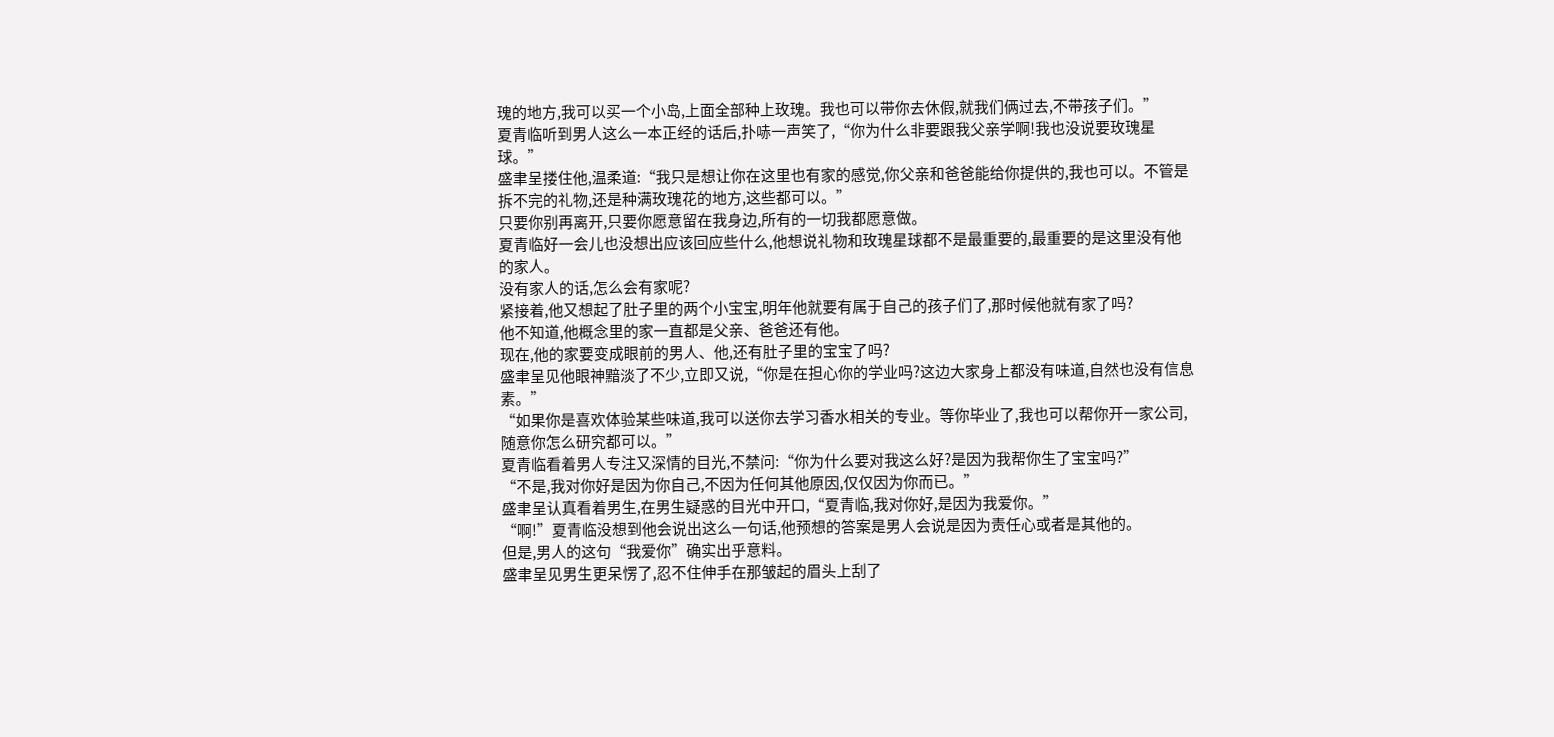瑰的地方,我可以买一个小岛,上面全部种上玫瑰。我也可以带你去休假,就我们俩过去,不带孩子们。”
夏青临听到男人这么一本正经的话后,扑哧一声笑了,“你为什么非要跟我父亲学啊!我也没说要玫瑰星球。”
盛聿呈搂住他,温柔道:“我只是想让你在这里也有家的感觉,你父亲和爸爸能给你提供的,我也可以。不管是拆不完的礼物,还是种满玫瑰花的地方,这些都可以。”
只要你别再离开,只要你愿意留在我身边,所有的一切我都愿意做。
夏青临好一会儿也没想出应该回应些什么,他想说礼物和玫瑰星球都不是最重要的,最重要的是这里没有他的家人。
没有家人的话,怎么会有家呢?
紧接着,他又想起了肚子里的两个小宝宝,明年他就要有属于自己的孩子们了,那时候他就有家了吗?
他不知道,他概念里的家一直都是父亲、爸爸还有他。
现在,他的家要变成眼前的男人、他,还有肚子里的宝宝了吗?
盛聿呈见他眼神黯淡了不少,立即又说,“你是在担心你的学业吗?这边大家身上都没有味道,自然也没有信息素。”
“如果你是喜欢体验某些味道,我可以送你去学习香水相关的专业。等你毕业了,我也可以帮你开一家公司,随意你怎么研究都可以。”
夏青临看着男人专注又深情的目光,不禁问:“你为什么要对我这么好?是因为我帮你生了宝宝吗?”
“不是,我对你好是因为你自己,不因为任何其他原因,仅仅因为你而已。”
盛聿呈认真看着男生,在男生疑惑的目光中开口,“夏青临,我对你好,是因为我爱你。”
“啊!”夏青临没想到他会说出这么一句话,他预想的答案是男人会说是因为责任心或者是其他的。
但是,男人的这句“我爱你”确实出乎意料。
盛聿呈见男生更呆愣了,忍不住伸手在那皱起的眉头上刮了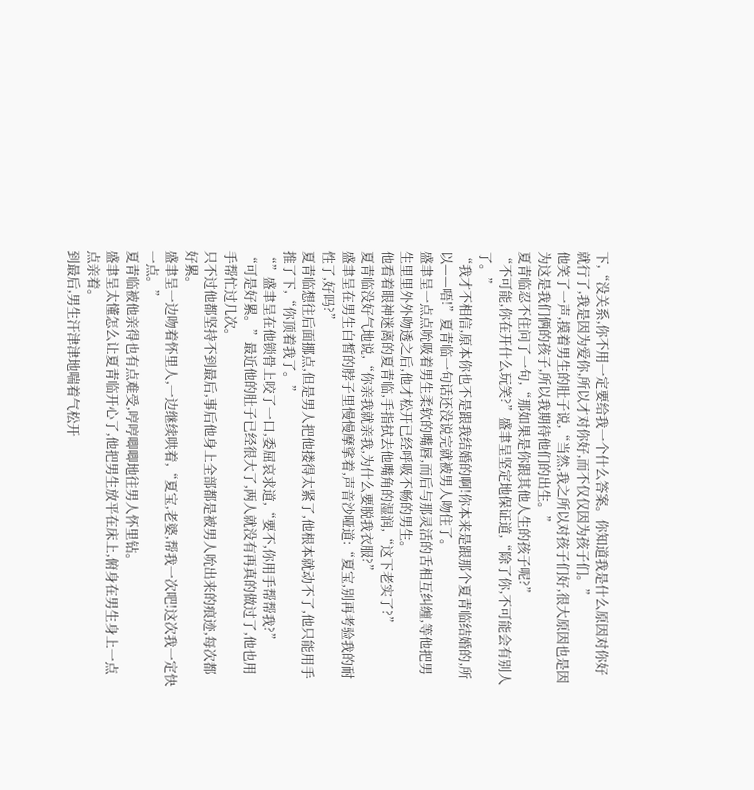下,“没关系,你不用一定要给我一个什么答案。你知道我是什么原因对你好就行了,我是因为爱你,所以才对你好,而不仅仅因为孩子们。”
他笑了一声,摸着男生的肚子说,“当然,我之所以对孩子们好,很大原因也是因为这是我们俩的孩子,所以我期待他们的出生。”
夏青临忍不住问了一句,“那如果是你跟其他人生的孩子呢?”
“不可能,你在开什么玩笑?”盛聿呈坚定地保证道,“除了你,不可能会有别人了。”
“我才不相信,原本你也不是跟我结婚的啊!你本来是跟那个夏青临结婚的,所以——唔!”夏青临一句话还没说完就被男人吻住了。
盛聿呈一点点吮吸着男生柔软的嘴唇,而后与那灵活的舌相互纠缠,等他把男生里里外外吻透之后,他才松开已经呼吸不畅的男生。
他看着眼神迷离的夏青临,手指拭去他嘴角的湿润,“这下老实了?”
夏青临没好气地说,“你亲我就亲我,为什么要脱我衣服?”
盛聿呈在男生白皙的脖子里慢慢摩挲着,声音沙哑道:“夏宝,别再考验我的耐性了,好吗?”
夏青临想往后面挪点,但是男人把他搂得太紧了,他根本就动不了,他只能用手推了下,“你顶着我了。”
“”盛聿呈在他锁骨上咬了一口,委屈哀求道,“要不,你用手帮帮我?”
“可是好累。”最近他的肚子已经很大了,两人就没有再真的做过了,他也用手帮忙过几次。
只不过他都坚持不到最后,事后他身上全部都是被男人吮出来的痕迹,每次都好累。
盛聿呈一边吻着怀里人,一边继续哄着,“夏宝,老婆,帮我一次吧!这次我一定快一点。”
夏青临被他亲得也有点难受,哼哼唧唧地往男人怀里钻。
盛聿呈太懂怎么让夏青临开心了,他把男生放平在床上,俯身在男生身上一点点亲着。
到最后,男生汗津津地喘着气松开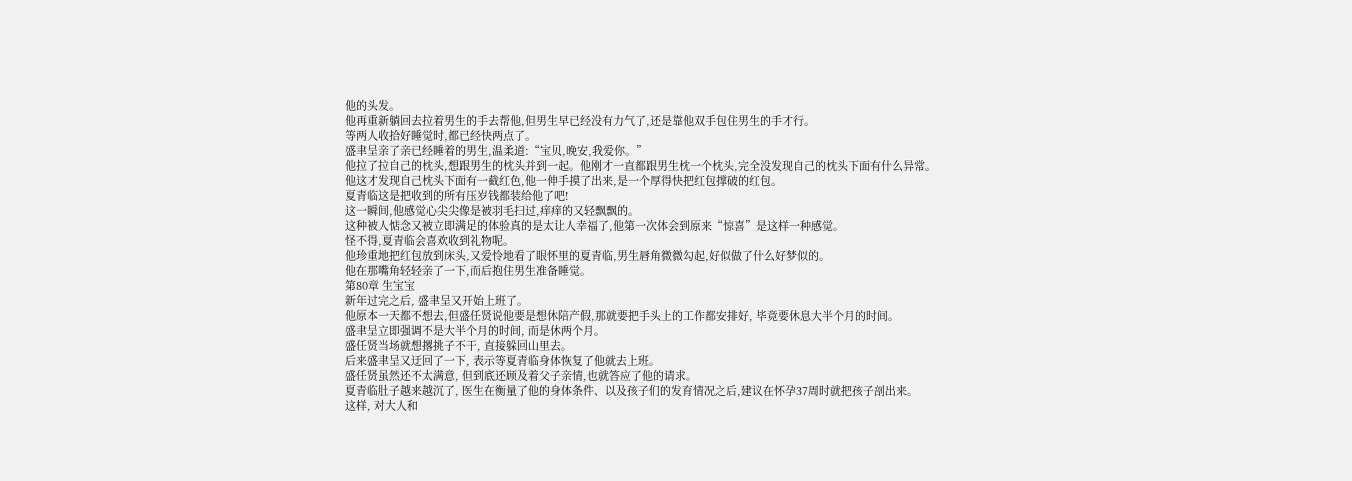他的头发。
他再重新躺回去拉着男生的手去帮他,但男生早已经没有力气了,还是靠他双手包住男生的手才行。
等两人收拾好睡觉时,都已经快两点了。
盛聿呈亲了亲已经睡着的男生,温柔道:“宝贝,晚安,我爱你。”
他拉了拉自己的枕头,想跟男生的枕头并到一起。他刚才一直都跟男生枕一个枕头,完全没发现自己的枕头下面有什么异常。
他这才发现自己枕头下面有一截红色,他一伸手摸了出来,是一个厚得快把红包撑破的红包。
夏青临这是把收到的所有压岁钱都装给他了吧!
这一瞬间,他感觉心尖尖像是被羽毛扫过,痒痒的又轻飘飘的。
这种被人惦念又被立即满足的体验真的是太让人幸福了,他第一次体会到原来“惊喜”是这样一种感觉。
怪不得,夏青临会喜欢收到礼物呢。
他珍重地把红包放到床头,又爱怜地看了眼怀里的夏青临,男生唇角微微勾起,好似做了什么好梦似的。
他在那嘴角轻轻亲了一下,而后抱住男生准备睡觉。
第80章 生宝宝
新年过完之后, 盛聿呈又开始上班了。
他原本一天都不想去,但盛任贤说他要是想休陪产假,那就要把手头上的工作都安排好, 毕竟要休息大半个月的时间。
盛聿呈立即强调不是大半个月的时间, 而是休两个月。
盛任贤当场就想撂挑子不干, 直接躲回山里去。
后来盛聿呈又迂回了一下, 表示等夏青临身体恢复了他就去上班。
盛任贤虽然还不太满意, 但到底还顾及着父子亲情,也就答应了他的请求。
夏青临肚子越来越沉了, 医生在衡量了他的身体条件、以及孩子们的发育情况之后,建议在怀孕37周时就把孩子剖出来。
这样, 对大人和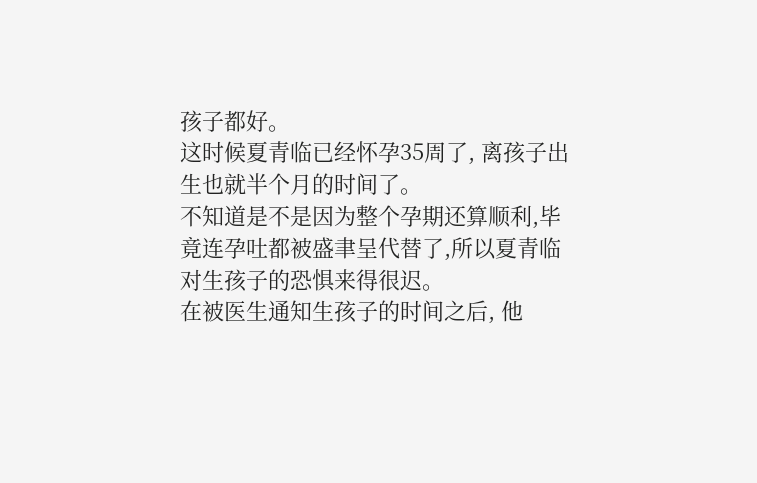孩子都好。
这时候夏青临已经怀孕35周了, 离孩子出生也就半个月的时间了。
不知道是不是因为整个孕期还算顺利,毕竟连孕吐都被盛聿呈代替了,所以夏青临对生孩子的恐惧来得很迟。
在被医生通知生孩子的时间之后, 他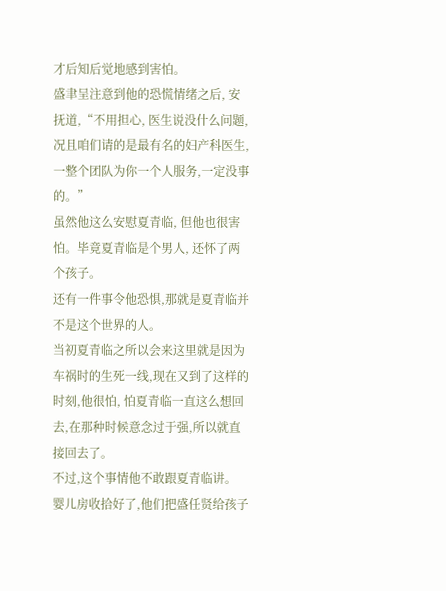才后知后觉地感到害怕。
盛聿呈注意到他的恐慌情绪之后, 安抚道,“不用担心, 医生说没什么问题, 况且咱们请的是最有名的妇产科医生,一整个团队为你一个人服务,一定没事的。”
虽然他这么安慰夏青临, 但他也很害怕。毕竟夏青临是个男人, 还怀了两个孩子。
还有一件事令他恐惧,那就是夏青临并不是这个世界的人。
当初夏青临之所以会来这里就是因为车祸时的生死一线,现在又到了这样的时刻,他很怕, 怕夏青临一直这么想回去,在那种时候意念过于强,所以就直接回去了。
不过,这个事情他不敢跟夏青临讲。
婴儿房收拾好了,他们把盛任贤给孩子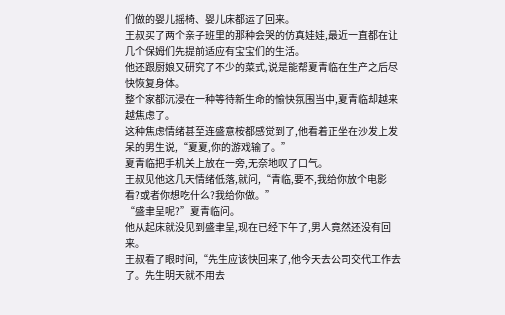们做的婴儿摇椅、婴儿床都运了回来。
王叔买了两个亲子班里的那种会哭的仿真娃娃,最近一直都在让几个保姆们先提前适应有宝宝们的生活。
他还跟厨娘又研究了不少的菜式,说是能帮夏青临在生产之后尽快恢复身体。
整个家都沉浸在一种等待新生命的愉快氛围当中,夏青临却越来越焦虑了。
这种焦虑情绪甚至连盛意桉都感觉到了,他看着正坐在沙发上发呆的男生说,“夏夏,你的游戏输了。”
夏青临把手机关上放在一旁,无奈地叹了口气。
王叔见他这几天情绪低落,就问,“青临,要不,我给你放个电影看?或者你想吃什么?我给你做。”
“盛聿呈呢?”夏青临问。
他从起床就没见到盛聿呈,现在已经下午了,男人竟然还没有回来。
王叔看了眼时间,“先生应该快回来了,他今天去公司交代工作去了。先生明天就不用去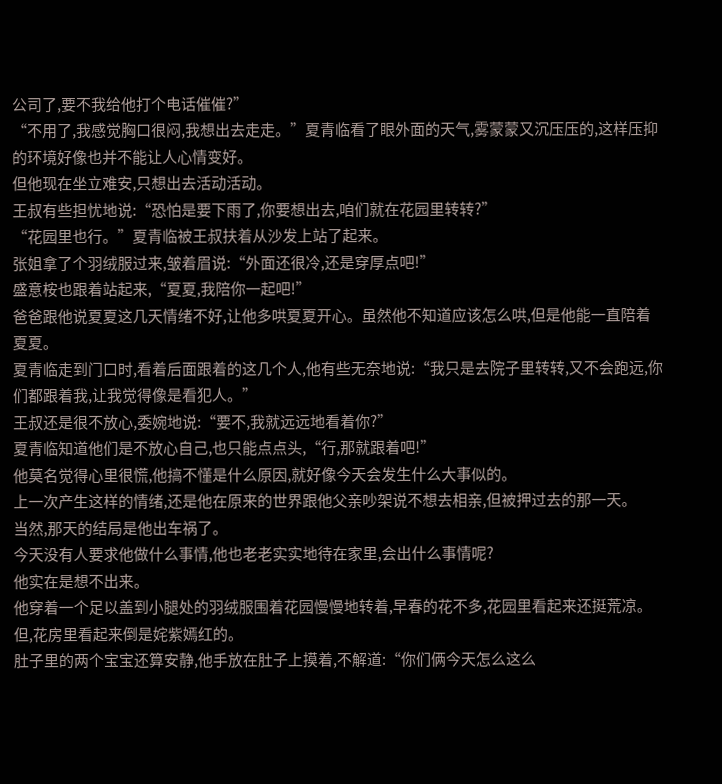公司了,要不我给他打个电话催催?”
“不用了,我感觉胸口很闷,我想出去走走。”夏青临看了眼外面的天气,雾蒙蒙又沉压压的,这样压抑的环境好像也并不能让人心情变好。
但他现在坐立难安,只想出去活动活动。
王叔有些担忧地说:“恐怕是要下雨了,你要想出去,咱们就在花园里转转?”
“花园里也行。”夏青临被王叔扶着从沙发上站了起来。
张姐拿了个羽绒服过来,皱着眉说:“外面还很冷,还是穿厚点吧!”
盛意桉也跟着站起来,“夏夏,我陪你一起吧!”
爸爸跟他说夏夏这几天情绪不好,让他多哄夏夏开心。虽然他不知道应该怎么哄,但是他能一直陪着夏夏。
夏青临走到门口时,看着后面跟着的这几个人,他有些无奈地说:“我只是去院子里转转,又不会跑远,你们都跟着我,让我觉得像是看犯人。”
王叔还是很不放心,委婉地说:“要不,我就远远地看着你?”
夏青临知道他们是不放心自己,也只能点点头,“行,那就跟着吧!”
他莫名觉得心里很慌,他搞不懂是什么原因,就好像今天会发生什么大事似的。
上一次产生这样的情绪,还是他在原来的世界跟他父亲吵架说不想去相亲,但被押过去的那一天。
当然,那天的结局是他出车祸了。
今天没有人要求他做什么事情,他也老老实实地待在家里,会出什么事情呢?
他实在是想不出来。
他穿着一个足以盖到小腿处的羽绒服围着花园慢慢地转着,早春的花不多,花园里看起来还挺荒凉。
但,花房里看起来倒是姹紫嫣红的。
肚子里的两个宝宝还算安静,他手放在肚子上摸着,不解道:“你们俩今天怎么这么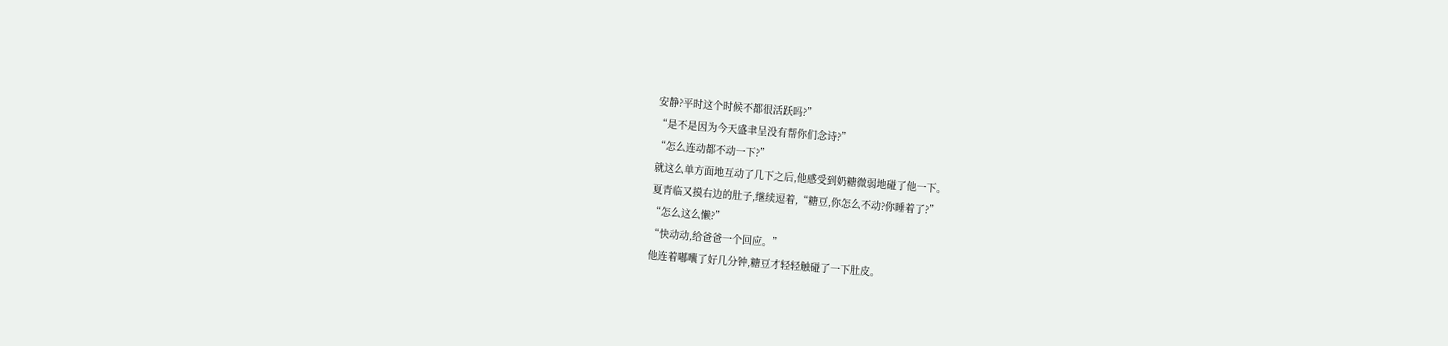安静?平时这个时候不都很活跃吗?”
“是不是因为今天盛聿呈没有帮你们念诗?”
“怎么连动都不动一下?”
就这么单方面地互动了几下之后,他感受到奶糖微弱地碰了他一下。
夏青临又摸右边的肚子,继续逗着,“糖豆,你怎么不动?你睡着了?”
“怎么这么懒?”
“快动动,给爸爸一个回应。”
他连着嘟囔了好几分钟,糖豆才轻轻触碰了一下肚皮。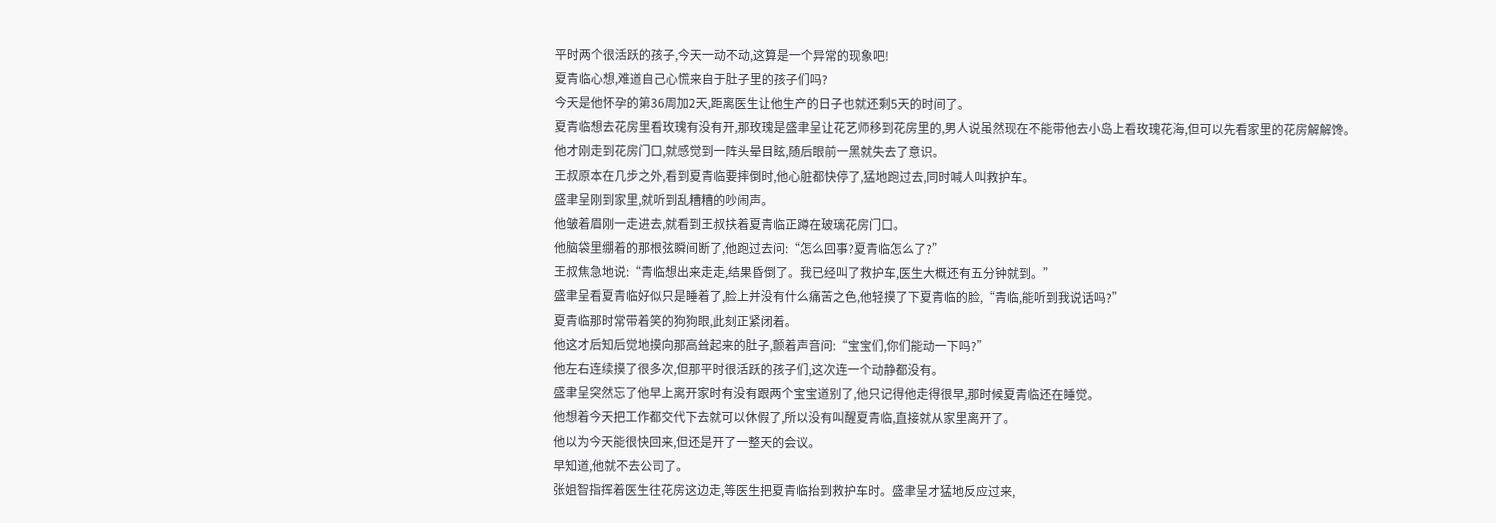平时两个很活跃的孩子,今天一动不动,这算是一个异常的现象吧!
夏青临心想,难道自己心慌来自于肚子里的孩子们吗?
今天是他怀孕的第36周加2天,距离医生让他生产的日子也就还剩5天的时间了。
夏青临想去花房里看玫瑰有没有开,那玫瑰是盛聿呈让花艺师移到花房里的,男人说虽然现在不能带他去小岛上看玫瑰花海,但可以先看家里的花房解解馋。
他才刚走到花房门口,就感觉到一阵头晕目眩,随后眼前一黑就失去了意识。
王叔原本在几步之外,看到夏青临要摔倒时,他心脏都快停了,猛地跑过去,同时喊人叫救护车。
盛聿呈刚到家里,就听到乱糟糟的吵闹声。
他皱着眉刚一走进去,就看到王叔扶着夏青临正蹲在玻璃花房门口。
他脑袋里绷着的那根弦瞬间断了,他跑过去问:“怎么回事?夏青临怎么了?”
王叔焦急地说:“青临想出来走走,结果昏倒了。我已经叫了救护车,医生大概还有五分钟就到。”
盛聿呈看夏青临好似只是睡着了,脸上并没有什么痛苦之色,他轻摸了下夏青临的脸,“青临,能听到我说话吗?”
夏青临那时常带着笑的狗狗眼,此刻正紧闭着。
他这才后知后觉地摸向那高耸起来的肚子,颤着声音问:“宝宝们,你们能动一下吗?”
他左右连续摸了很多次,但那平时很活跃的孩子们,这次连一个动静都没有。
盛聿呈突然忘了他早上离开家时有没有跟两个宝宝道别了,他只记得他走得很早,那时候夏青临还在睡觉。
他想着今天把工作都交代下去就可以休假了,所以没有叫醒夏青临,直接就从家里离开了。
他以为今天能很快回来,但还是开了一整天的会议。
早知道,他就不去公司了。
张姐智指挥着医生往花房这边走,等医生把夏青临抬到救护车时。盛聿呈才猛地反应过来,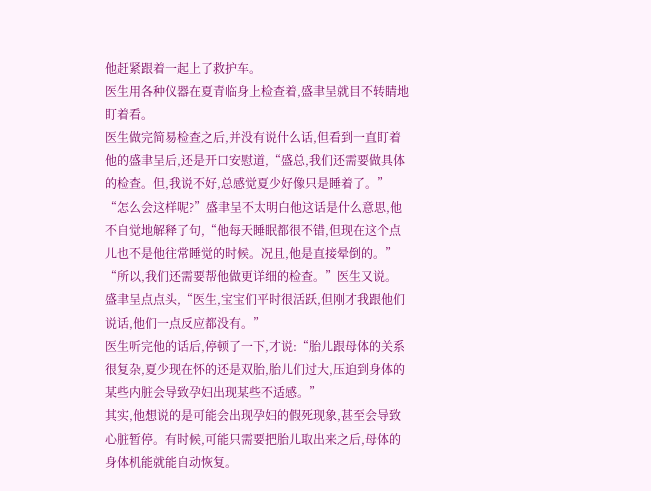他赶紧跟着一起上了救护车。
医生用各种仪器在夏青临身上检查着,盛聿呈就目不转睛地盯着看。
医生做完简易检查之后,并没有说什么话,但看到一直盯着他的盛聿呈后,还是开口安慰道,“盛总,我们还需要做具体的检查。但,我说不好,总感觉夏少好像只是睡着了。”
“怎么会这样呢?”盛聿呈不太明白他这话是什么意思,他不自觉地解释了句,“他每天睡眠都很不错,但现在这个点儿也不是他往常睡觉的时候。况且,他是直接晕倒的。”
“所以,我们还需要帮他做更详细的检查。”医生又说。
盛聿呈点点头,“医生,宝宝们平时很活跃,但刚才我跟他们说话,他们一点反应都没有。”
医生听完他的话后,停顿了一下,才说:“胎儿跟母体的关系很复杂,夏少现在怀的还是双胎,胎儿们过大,压迫到身体的某些内脏会导致孕妇出现某些不适感。”
其实,他想说的是可能会出现孕妇的假死现象,甚至会导致心脏暂停。有时候,可能只需要把胎儿取出来之后,母体的身体机能就能自动恢复。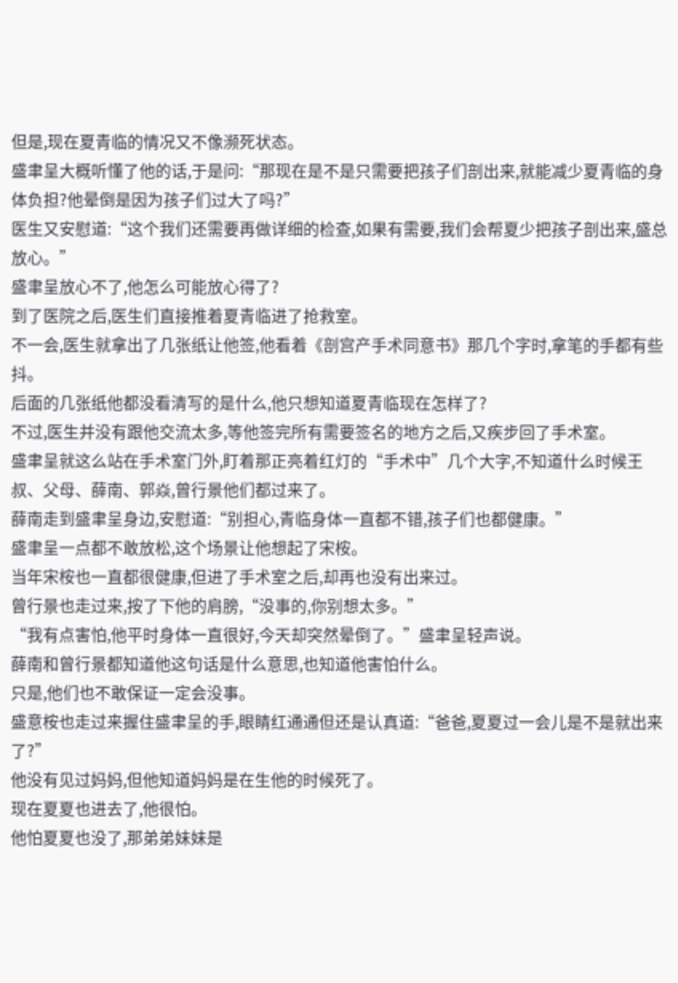但是,现在夏青临的情况又不像濒死状态。
盛聿呈大概听懂了他的话,于是问:“那现在是不是只需要把孩子们剖出来,就能减少夏青临的身体负担?他晕倒是因为孩子们过大了吗?”
医生又安慰道:“这个我们还需要再做详细的检查,如果有需要,我们会帮夏少把孩子剖出来,盛总放心。”
盛聿呈放心不了,他怎么可能放心得了?
到了医院之后,医生们直接推着夏青临进了抢救室。
不一会,医生就拿出了几张纸让他签,他看着《剖宫产手术同意书》那几个字时,拿笔的手都有些抖。
后面的几张纸他都没看清写的是什么,他只想知道夏青临现在怎样了?
不过,医生并没有跟他交流太多,等他签完所有需要签名的地方之后,又疾步回了手术室。
盛聿呈就这么站在手术室门外,盯着那正亮着红灯的“手术中”几个大字,不知道什么时候王叔、父母、薛南、郭焱,曾行景他们都过来了。
薛南走到盛聿呈身边,安慰道:“别担心,青临身体一直都不错,孩子们也都健康。”
盛聿呈一点都不敢放松,这个场景让他想起了宋桉。
当年宋桉也一直都很健康,但进了手术室之后,却再也没有出来过。
曾行景也走过来,按了下他的肩膀,“没事的,你别想太多。”
“我有点害怕,他平时身体一直很好,今天却突然晕倒了。”盛聿呈轻声说。
薛南和曾行景都知道他这句话是什么意思,也知道他害怕什么。
只是,他们也不敢保证一定会没事。
盛意桉也走过来握住盛聿呈的手,眼睛红通通但还是认真道:“爸爸,夏夏过一会儿是不是就出来了?”
他没有见过妈妈,但他知道妈妈是在生他的时候死了。
现在夏夏也进去了,他很怕。
他怕夏夏也没了,那弟弟妹妹是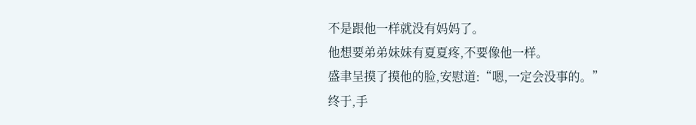不是跟他一样就没有妈妈了。
他想要弟弟妹妹有夏夏疼,不要像他一样。
盛聿呈摸了摸他的脸,安慰道:“嗯,一定会没事的。”
终于,手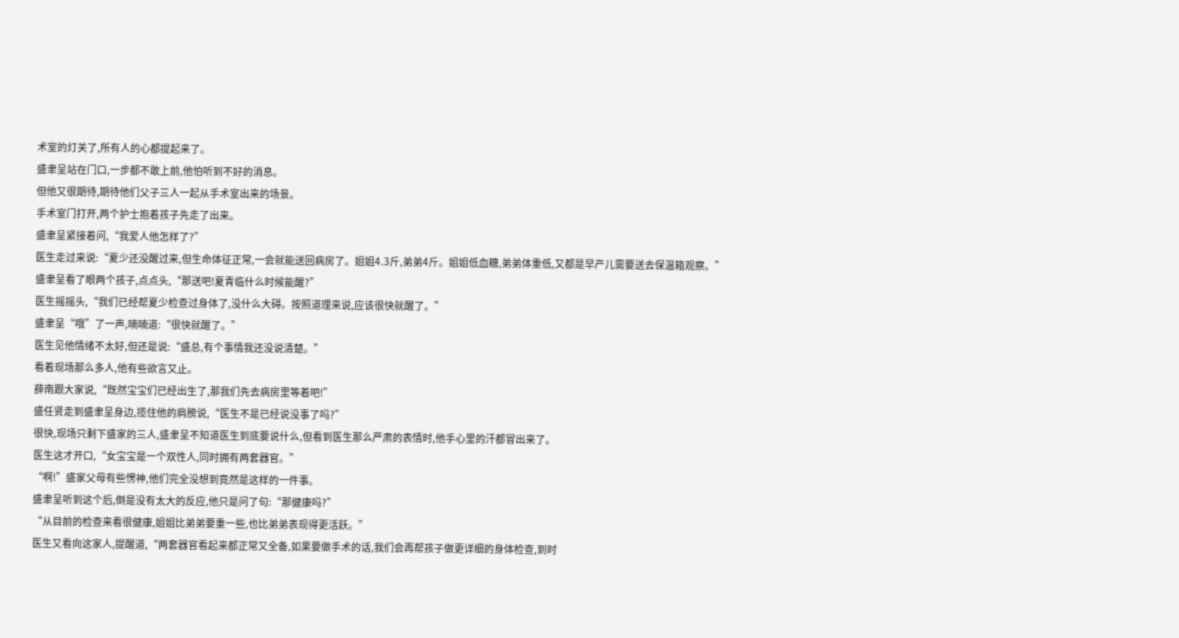术室的灯关了,所有人的心都提起来了。
盛聿呈站在门口,一步都不敢上前,他怕听到不好的消息。
但他又很期待,期待他们父子三人一起从手术室出来的场景。
手术室门打开,两个护士抱着孩子先走了出来。
盛聿呈紧接着问,“我爱人他怎样了?”
医生走过来说:“夏少还没醒过来,但生命体征正常,一会就能送回病房了。姐姐4.3斤,弟弟4斤。姐姐低血糖,弟弟体重低,又都是早产儿需要送去保温箱观察。”
盛聿呈看了眼两个孩子,点点头,“那送吧!夏青临什么时候能醒?”
医生摇摇头,“我们已经帮夏少检查过身体了,没什么大碍。按照道理来说,应该很快就醒了。”
盛聿呈“哦”了一声,喃喃道:“很快就醒了。”
医生见他情绪不太好,但还是说:“盛总,有个事情我还没说清楚。”
看着现场那么多人,他有些欲言又止。
薛南跟大家说,“既然宝宝们已经出生了,那我们先去病房里等着吧!”
盛任贤走到盛聿呈身边,揽住他的肩膀说,“医生不是已经说没事了吗?”
很快,现场只剩下盛家的三人,盛聿呈不知道医生到底要说什么,但看到医生那么严肃的表情时,他手心里的汗都冒出来了。
医生这才开口,“女宝宝是一个双性人,同时拥有两套器官。”
“啊!”盛家父母有些愣神,他们完全没想到竟然是这样的一件事。
盛聿呈听到这个后,倒是没有太大的反应,他只是问了句:“那健康吗?”
“从目前的检查来看很健康,姐姐比弟弟要重一些,也比弟弟表现得更活跃。”
医生又看向这家人,提醒道,“两套器官看起来都正常又全备,如果要做手术的话,我们会再帮孩子做更详细的身体检查,到时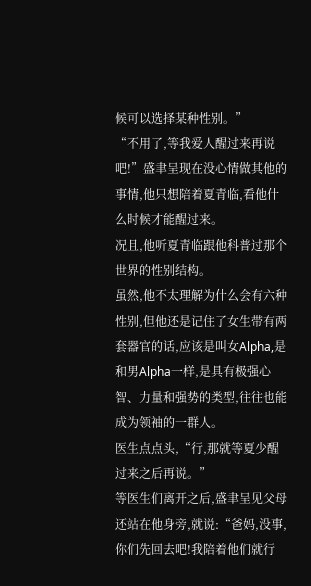候可以选择某种性别。”
“不用了,等我爱人醒过来再说吧!”盛聿呈现在没心情做其他的事情,他只想陪着夏青临,看他什么时候才能醒过来。
况且,他听夏青临跟他科普过那个世界的性别结构。
虽然,他不太理解为什么会有六种性别,但他还是记住了女生带有两套器官的话,应该是叫女Alpha,是和男Alpha一样,是具有极强心智、力量和强势的类型,往往也能成为领袖的一群人。
医生点点头,“行,那就等夏少醒过来之后再说。”
等医生们离开之后,盛聿呈见父母还站在他身旁,就说:“爸妈,没事,你们先回去吧!我陪着他们就行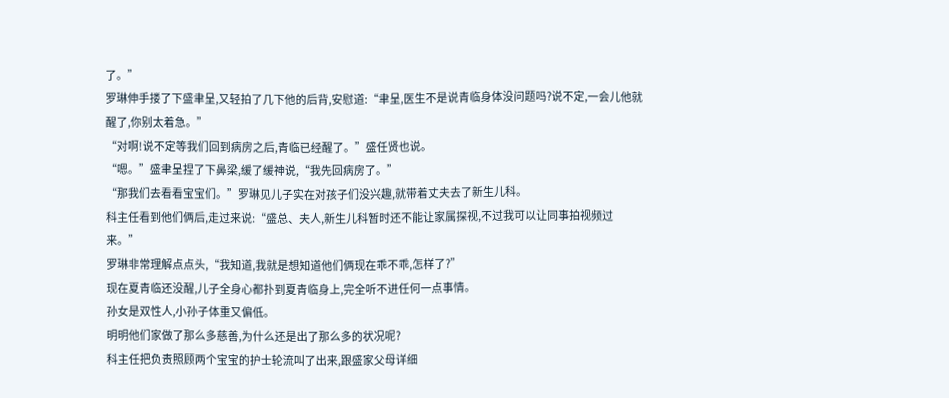了。”
罗琳伸手搂了下盛聿呈,又轻拍了几下他的后背,安慰道:“聿呈,医生不是说青临身体没问题吗?说不定,一会儿他就醒了,你别太着急。”
“对啊!说不定等我们回到病房之后,青临已经醒了。”盛任贤也说。
“嗯。”盛聿呈捏了下鼻梁,缓了缓神说,“我先回病房了。”
“那我们去看看宝宝们。”罗琳见儿子实在对孩子们没兴趣,就带着丈夫去了新生儿科。
科主任看到他们俩后,走过来说:“盛总、夫人,新生儿科暂时还不能让家属探视,不过我可以让同事拍视频过来。”
罗琳非常理解点点头,“我知道,我就是想知道他们俩现在乖不乖,怎样了?”
现在夏青临还没醒,儿子全身心都扑到夏青临身上,完全听不进任何一点事情。
孙女是双性人,小孙子体重又偏低。
明明他们家做了那么多慈善,为什么还是出了那么多的状况呢?
科主任把负责照顾两个宝宝的护士轮流叫了出来,跟盛家父母详细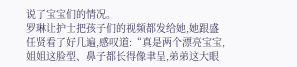说了宝宝们的情况。
罗琳让护士把孩子们的视频都发给她,她跟盛任贤看了好几遍,感叹道:“真是两个漂亮宝宝,姐姐这脸型、鼻子都长得像聿呈,弟弟这大眼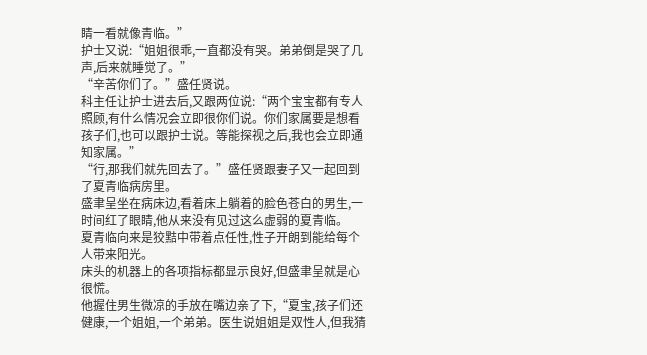睛一看就像青临。”
护士又说:“姐姐很乖,一直都没有哭。弟弟倒是哭了几声,后来就睡觉了。”
“辛苦你们了。”盛任贤说。
科主任让护士进去后,又跟两位说:“两个宝宝都有专人照顾,有什么情况会立即很你们说。你们家属要是想看孩子们,也可以跟护士说。等能探视之后,我也会立即通知家属。”
“行,那我们就先回去了。”盛任贤跟妻子又一起回到了夏青临病房里。
盛聿呈坐在病床边,看着床上躺着的脸色苍白的男生,一时间红了眼睛,他从来没有见过这么虚弱的夏青临。
夏青临向来是狡黠中带着点任性,性子开朗到能给每个人带来阳光。
床头的机器上的各项指标都显示良好,但盛聿呈就是心很慌。
他握住男生微凉的手放在嘴边亲了下,“夏宝,孩子们还健康,一个姐姐,一个弟弟。医生说姐姐是双性人,但我猜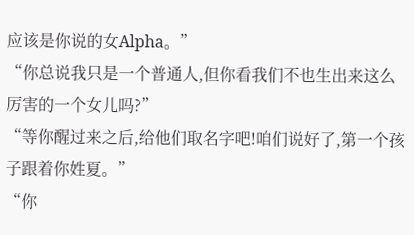应该是你说的女Alpha。”
“你总说我只是一个普通人,但你看我们不也生出来这么厉害的一个女儿吗?”
“等你醒过来之后,给他们取名字吧!咱们说好了,第一个孩子跟着你姓夏。”
“你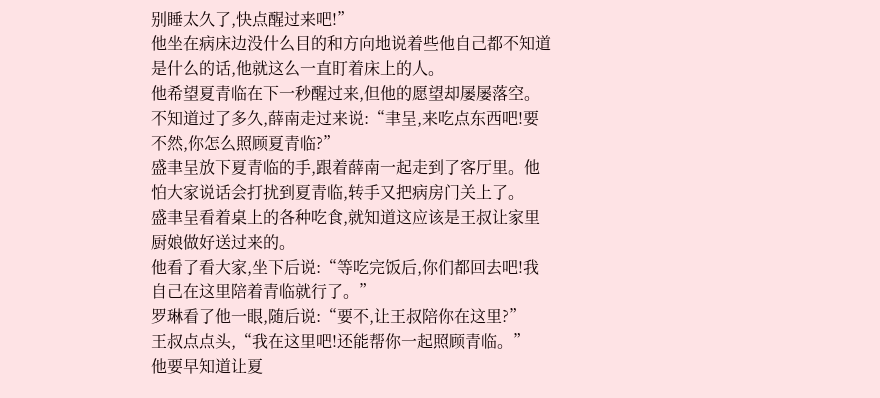别睡太久了,快点醒过来吧!”
他坐在病床边没什么目的和方向地说着些他自己都不知道是什么的话,他就这么一直盯着床上的人。
他希望夏青临在下一秒醒过来,但他的愿望却屡屡落空。
不知道过了多久,薛南走过来说:“聿呈,来吃点东西吧!要不然,你怎么照顾夏青临?”
盛聿呈放下夏青临的手,跟着薛南一起走到了客厅里。他怕大家说话会打扰到夏青临,转手又把病房门关上了。
盛聿呈看着桌上的各种吃食,就知道这应该是王叔让家里厨娘做好送过来的。
他看了看大家,坐下后说:“等吃完饭后,你们都回去吧!我自己在这里陪着青临就行了。”
罗琳看了他一眼,随后说:“要不,让王叔陪你在这里?”
王叔点点头,“我在这里吧!还能帮你一起照顾青临。”
他要早知道让夏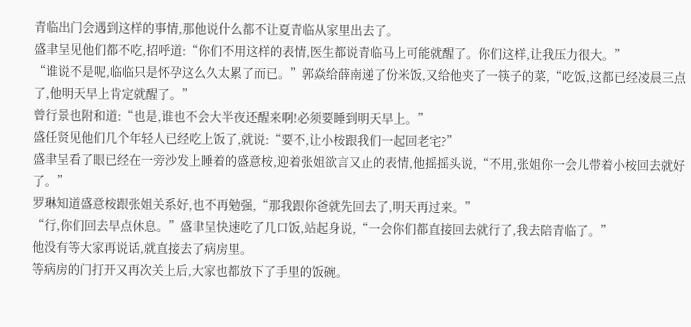青临出门会遇到这样的事情,那他说什么都不让夏青临从家里出去了。
盛聿呈见他们都不吃,招呼道:“你们不用这样的表情,医生都说青临马上可能就醒了。你们这样,让我压力很大。”
“谁说不是呢,临临只是怀孕这么久太累了而已。”郭焱给薛南递了份米饭,又给他夹了一筷子的菜,“吃饭,这都已经凌晨三点了,他明天早上肯定就醒了。”
曾行景也附和道:“也是,谁也不会大半夜还醒来啊!必须要睡到明天早上。”
盛任贤见他们几个年轻人已经吃上饭了,就说:“要不,让小桉跟我们一起回老宅?”
盛聿呈看了眼已经在一旁沙发上睡着的盛意桉,迎着张姐欲言又止的表情,他摇摇头说,“不用,张姐你一会儿带着小桉回去就好了。”
罗琳知道盛意桉跟张姐关系好,也不再勉强,“那我跟你爸就先回去了,明天再过来。”
“行,你们回去早点休息。”盛聿呈快速吃了几口饭,站起身说,“一会你们都直接回去就行了,我去陪青临了。”
他没有等大家再说话,就直接去了病房里。
等病房的门打开又再次关上后,大家也都放下了手里的饭碗。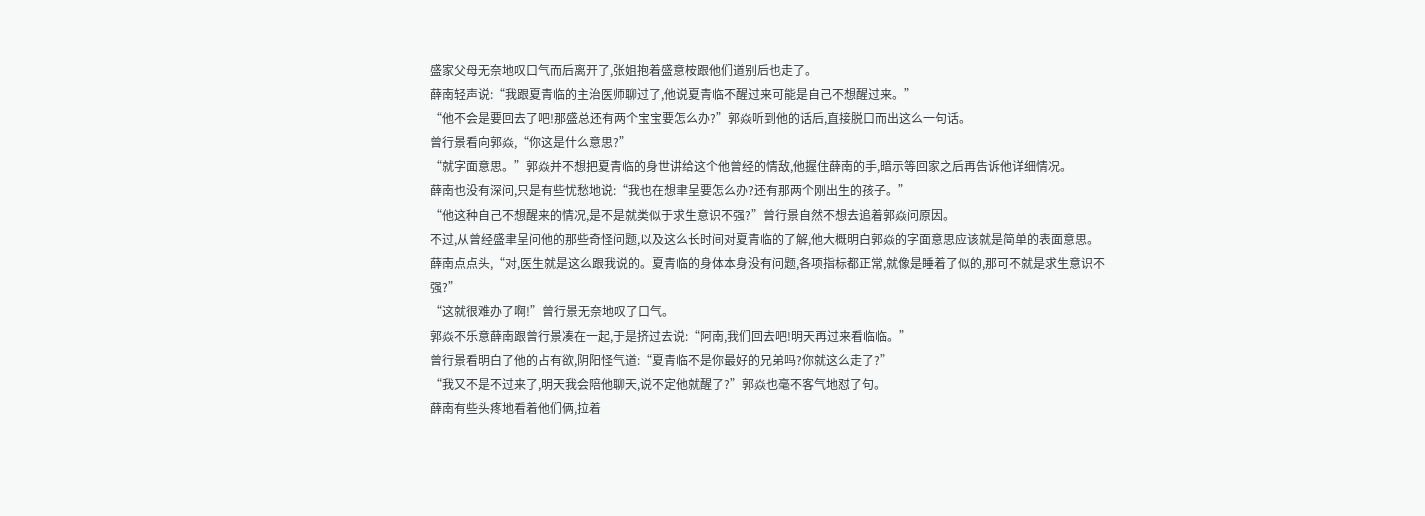盛家父母无奈地叹口气而后离开了,张姐抱着盛意桉跟他们道别后也走了。
薛南轻声说:“我跟夏青临的主治医师聊过了,他说夏青临不醒过来可能是自己不想醒过来。”
“他不会是要回去了吧!那盛总还有两个宝宝要怎么办?”郭焱听到他的话后,直接脱口而出这么一句话。
曾行景看向郭焱,“你这是什么意思?”
“就字面意思。”郭焱并不想把夏青临的身世讲给这个他曾经的情敌,他握住薛南的手,暗示等回家之后再告诉他详细情况。
薛南也没有深问,只是有些忧愁地说:“我也在想聿呈要怎么办?还有那两个刚出生的孩子。”
“他这种自己不想醒来的情况,是不是就类似于求生意识不强?”曾行景自然不想去追着郭焱问原因。
不过,从曾经盛聿呈问他的那些奇怪问题,以及这么长时间对夏青临的了解,他大概明白郭焱的字面意思应该就是简单的表面意思。
薛南点点头,“对,医生就是这么跟我说的。夏青临的身体本身没有问题,各项指标都正常,就像是睡着了似的,那可不就是求生意识不强?”
“这就很难办了啊!”曾行景无奈地叹了口气。
郭焱不乐意薛南跟曾行景凑在一起,于是挤过去说:“阿南,我们回去吧!明天再过来看临临。”
曾行景看明白了他的占有欲,阴阳怪气道:“夏青临不是你最好的兄弟吗?你就这么走了?”
“我又不是不过来了,明天我会陪他聊天,说不定他就醒了?”郭焱也毫不客气地怼了句。
薛南有些头疼地看着他们俩,拉着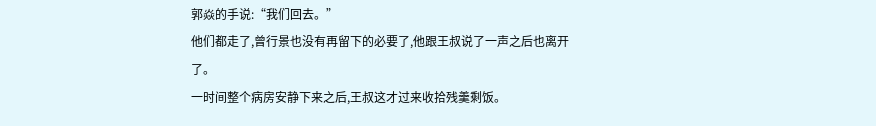郭焱的手说:“我们回去。”
他们都走了,曾行景也没有再留下的必要了,他跟王叔说了一声之后也离开了。
一时间整个病房安静下来之后,王叔这才过来收拾残羹剩饭。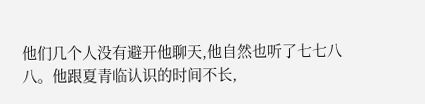他们几个人没有避开他聊天,他自然也听了七七八八。他跟夏青临认识的时间不长,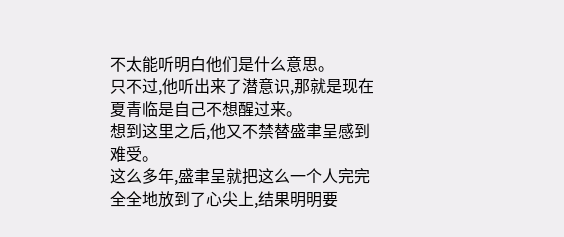不太能听明白他们是什么意思。
只不过,他听出来了潜意识,那就是现在夏青临是自己不想醒过来。
想到这里之后,他又不禁替盛聿呈感到难受。
这么多年,盛聿呈就把这么一个人完完全全地放到了心尖上,结果明明要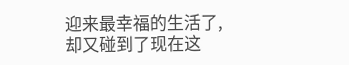迎来最幸福的生活了,却又碰到了现在这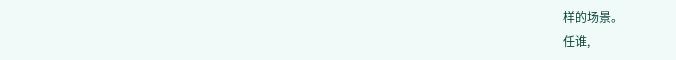样的场景。
任谁,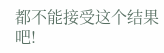都不能接受这个结果吧!